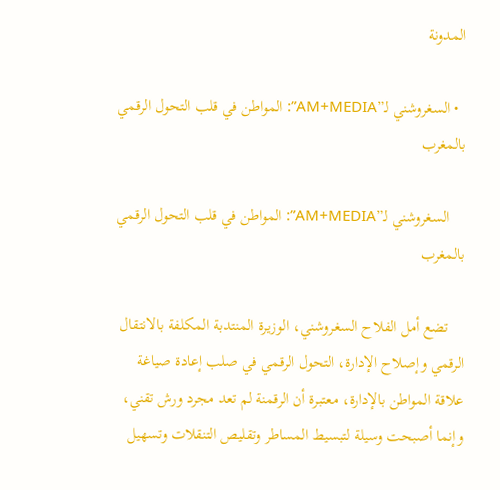المدونة

  • السغروشني لـ”AM+MEDIA”: المواطن في قلب التحول الرقمي بالمغرب

    السغروشني لـ”AM+MEDIA”: المواطن في قلب التحول الرقمي بالمغرب

    تضع أمل الفلاح السغروشني، الوزيرة المنتدبة المكلفة بالانتقال الرقمي وإصلاح الإدارة، التحول الرقمي في صلب إعادة صياغة علاقة المواطن بالإدارة، معتبرة أن الرقمنة لم تعد مجرد ورش تقني، وإنما أصبحت وسيلة لتبسيط المساطر وتقليص التنقلات وتسهيل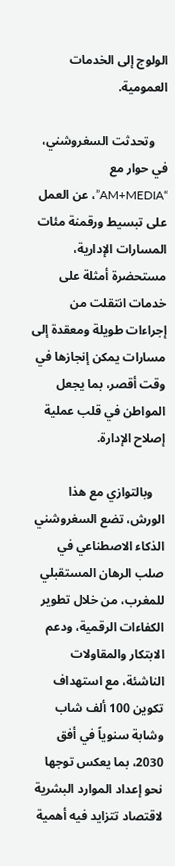الولوج إلى الخدمات العمومية.

    وتحدثت السغروشني، في حوار مع “AM+MEDIA”، عن العمل على تبسيط ورقمنة مئات المسارات الإدارية، مستحضرة أمثلة على خدمات انتقلت من إجراءات طويلة ومعقدة إلى مسارات يمكن إنجازها في وقت أقصر، بما يجعل المواطن في قلب عملية إصلاح الإدارة.

    وبالتوازي مع هذا الورش، تضع السغروشني الذكاء الاصطناعي في صلب الرهان المستقبلي للمغرب، من خلال تطوير الكفاءات الرقمية، ودعم الابتكار والمقاولات الناشئة، مع استهداف تكوين 100 ألف شاب وشابة سنوياً في أفق 2030، بما يعكس توجها نحو إعداد الموارد البشرية لاقتصاد تتزايد فيه أهمية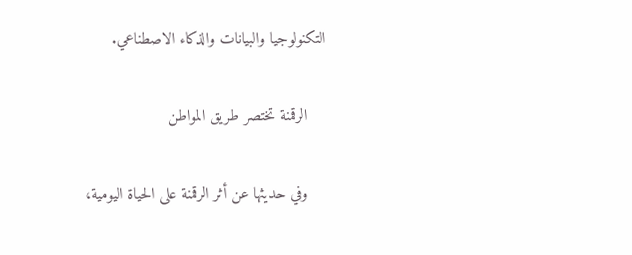التكنولوجيا والبيانات والذكاء الاصطناعي.

    الرقمنة تختصر طريق المواطن

    وفي حديثها عن أثر الرقمنة على الحياة اليومية،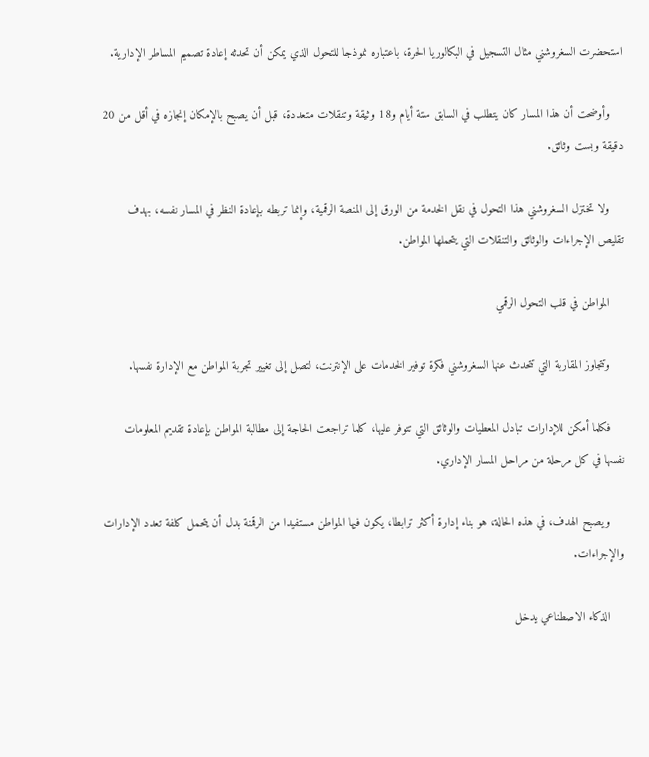استحضرت السغروشني مثال التسجيل في البكالوريا الحرة، باعتباره نموذجا للتحول الذي يمكن أن تحدثه إعادة تصميم المساطر الإدارية.

    وأوضحت أن هذا المسار كان يتطلب في السابق ستة أيام و18 وثيقة وتنقلات متعددة، قبل أن يصبح بالإمكان إنجازه في أقل من 20 دقيقة وبست وثائق.

    ولا تختزل السغروشني هذا التحول في نقل الخدمة من الورق إلى المنصة الرقمية، وإنما تربطه بإعادة النظر في المسار نفسه، بهدف تقليص الإجراءات والوثائق والتنقلات التي يتحملها المواطن.

    المواطن في قلب التحول الرقمي

    وتتجاوز المقاربة التي تتحدث عنها السغروشني فكرة توفير الخدمات على الإنترنت، لتصل إلى تغيير تجربة المواطن مع الإدارة نفسها.

    فكلما أمكن للإدارات تبادل المعطيات والوثائق التي تتوفر عليها، كلما تراجعت الحاجة إلى مطالبة المواطن بإعادة تقديم المعلومات نفسها في كل مرحلة من مراحل المسار الإداري.

    ويصبح الهدف، في هذه الحالة، هو بناء إدارة أكثر ترابطا، يكون فيها المواطن مستفيدا من الرقمنة بدل أن يتحمل كلفة تعدد الإدارات والإجراءات.

    الذكاء الاصطناعي يدخل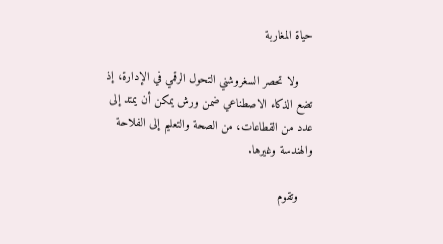حياة المغاربة

    ولا تحصر السغروشني التحول الرقمي في الإدارة، إذ تضع الذكاء الاصطناعي ضمن ورش يمكن أن يمتد إلى عدد من القطاعات، من الصحة والتعليم إلى الفلاحة والهندسة وغيرها.

    وتقوم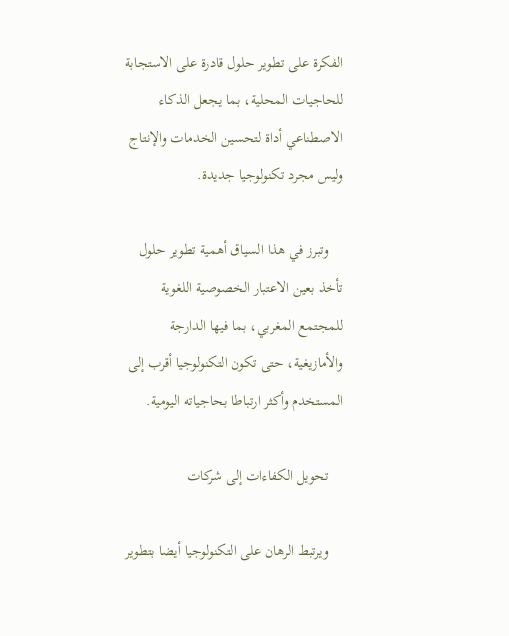الفكرة على تطوير حلول قادرة على الاستجابة للحاجيات المحلية، بما يجعل الذكاء الاصطناعي أداة لتحسين الخدمات والإنتاج وليس مجرد تكنولوجيا جديدة.

    وتبرز في هذا السياق أهمية تطوير حلول تأخذ بعين الاعتبار الخصوصية اللغوية للمجتمع المغربي، بما فيها الدارجة والأمازيغية، حتى تكون التكنولوجيا أقرب إلى المستخدم وأكثر ارتباطا بحاجياته اليومية.

    تحويل الكفاءات إلى شركات

    ويرتبط الرهان على التكنولوجيا أيضا بتطوير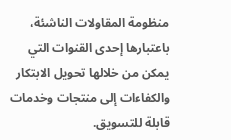منظومة المقاولات الناشئة، باعتبارها إحدى القنوات التي يمكن من خلالها تحويل الابتكار والكفاءات إلى منتجات وخدمات قابلة للتسويق.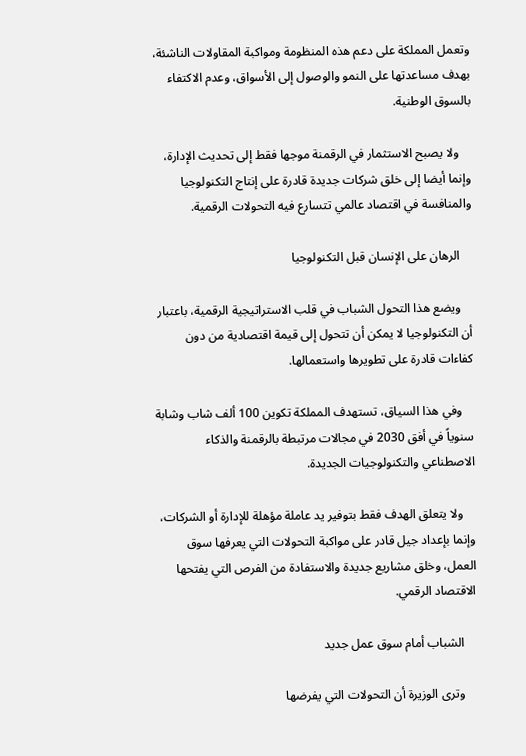وتعمل المملكة على دعم هذه المنظومة ومواكبة المقاولات الناشئة، بهدف مساعدتها على النمو والوصول إلى الأسواق، وعدم الاكتفاء بالسوق الوطنية.

    ولا يصبح الاستثمار في الرقمنة موجها فقط إلى تحديث الإدارة، وإنما أيضا إلى خلق شركات جديدة قادرة على إنتاج التكنولوجيا والمنافسة في اقتصاد عالمي تتسارع فيه التحولات الرقمية.

    الرهان على الإنسان قبل التكنولوجيا

    ويضع هذا التحول الشباب في قلب الاستراتيجية الرقمية، باعتبار أن التكنولوجيا لا يمكن أن تتحول إلى قيمة اقتصادية من دون كفاءات قادرة على تطويرها واستعمالها.

    وفي هذا السياق، تستهدف المملكة تكوين 100 ألف شاب وشابة سنوياً في أفق 2030 في مجالات مرتبطة بالرقمنة والذكاء الاصطناعي والتكنولوجيات الجديدة.

    ولا يتعلق الهدف فقط بتوفير يد عاملة مؤهلة للإدارة أو الشركات، وإنما بإعداد جيل قادر على مواكبة التحولات التي يعرفها سوق العمل، وخلق مشاريع جديدة والاستفادة من الفرص التي يفتحها الاقتصاد الرقمي.

    الشباب أمام سوق عمل جديد

    وترى الوزيرة أن التحولات التي يفرضها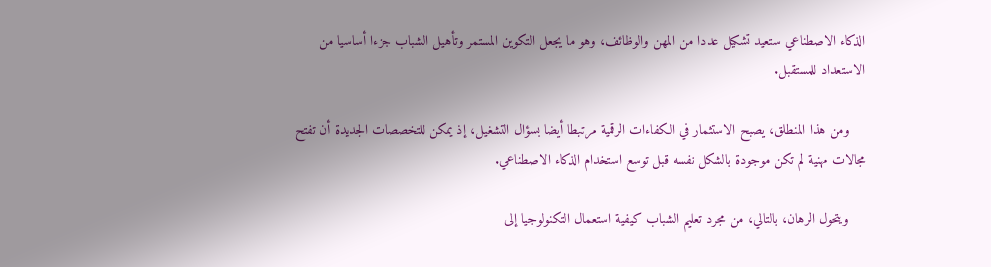الذكاء الاصطناعي ستعيد تشكيل عددا من المهن والوظائف، وهو ما يجعل التكوين المستمر وتأهيل الشباب جزءا أساسيا من الاستعداد للمستقبل.

    ومن هذا المنطلق، يصبح الاستثمار في الكفاءات الرقمية مرتبطا أيضا بسؤال التشغيل، إذ يمكن للتخصصات الجديدة أن تفتح مجالات مهنية لم تكن موجودة بالشكل نفسه قبل توسع استخدام الذكاء الاصطناعي.

    ويتحول الرهان، بالتالي، من مجرد تعليم الشباب كيفية استعمال التكنولوجيا إلى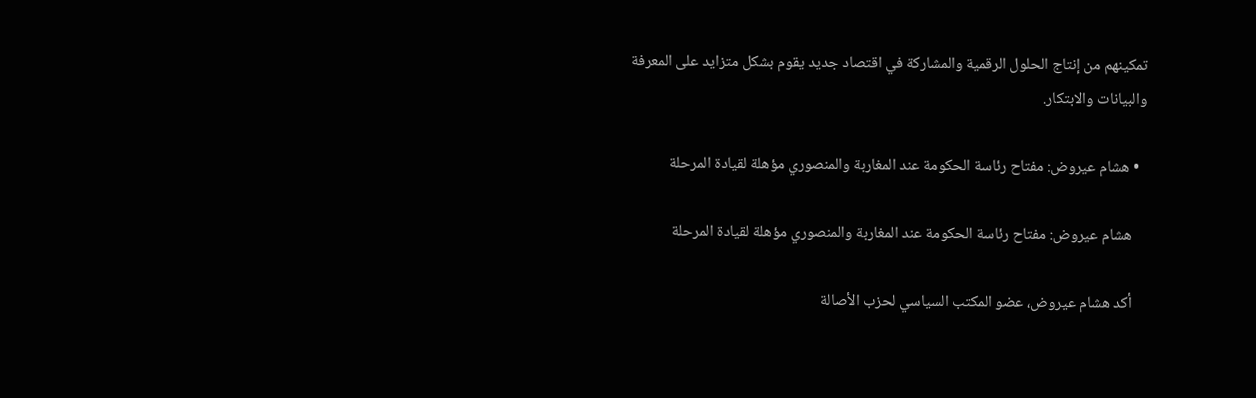تمكينهم من إنتاج الحلول الرقمية والمشاركة في اقتصاد جديد يقوم بشكل متزايد على المعرفة والبيانات والابتكار.

  • هشام عيروض: مفتاح رئاسة الحكومة عند المغاربة والمنصوري مؤهلة لقيادة المرحلة

    هشام عيروض: مفتاح رئاسة الحكومة عند المغاربة والمنصوري مؤهلة لقيادة المرحلة

    أكد هشام عيروض، عضو المكتب السياسي لحزب الأصالة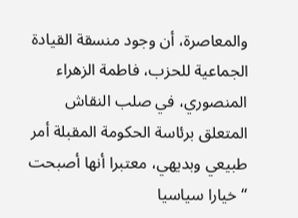والمعاصرة، أن وجود منسقة القيادة الجماعية للحزب، فاطمة الزهراء المنصوري، في صلب النقاش المتعلق برئاسة الحكومة المقبلة أمر طبيعي وبديهي، معتبرا أنها أصبحت “خيارا سياسيا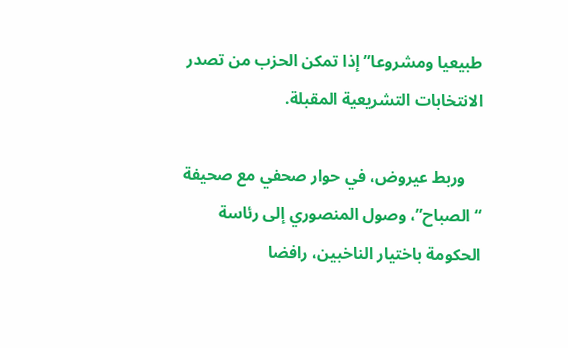طبيعيا ومشروعا” إذا تمكن الحزب من تصدر الانتخابات التشريعية المقبلة.

    وربط عيروض، في حوار صحفي مع صحيفة “الصباح”، وصول المنصوري إلى رئاسة الحكومة باختيار الناخبين، رافضا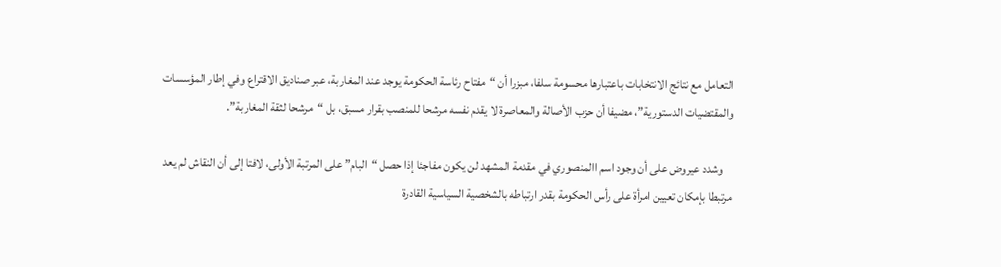التعامل مع نتائج الانتخابات باعتبارها محسومة سلفا، مبزرا أن “مفتاح رئاسة الحكومة يوجد عند المغاربة، عبر صناديق الاقتراع وفي إطار المؤسسات والمقتضيات الدستورية”، مضيفا أن حزب الأصالة والمعاصرة لا يقدم نفسه مرشحا للمنصب بقرار مسبق، بل “مرشحا لثقة المغاربة”.

    وشدد عيروض على أن وجود اسم االمنصوري في مقدمة المشهد لن يكون مفاجئا إذا حصل “البام” على المرتبة الأولى، لافتا إلى أن النقاش لم يعد مرتبطا بإمكان تعيين امرأة على رأس الحكومة بقدر ارتباطه بالشخصية السياسية القادرة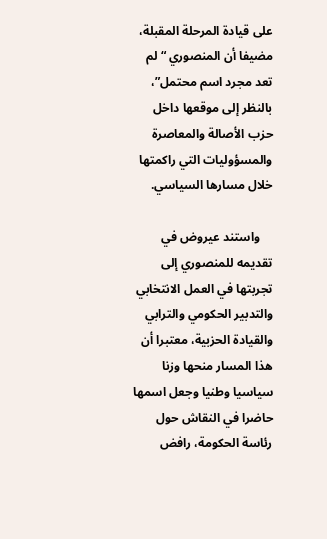على قيادة المرحلة المقبلة، مضيفا أن المنصوري “لم تعد مجرد اسم محتمل”، بالنظر إلى موقعها داخل حزب الأصالة والمعاصرة والمسؤوليات التي راكمتها خلال مسارها السياسي.

    واستند عيروض في تقديمه للمنصوري إلى تجربتها في العمل الانتخابي والتدبير الحكومي والترابي والقيادة الحزبية، معتبرا أن هذا المسار منحها وزنا سياسيا وطنيا وجعل اسمها حاضرا في النقاش حول رئاسة الحكومة، رافض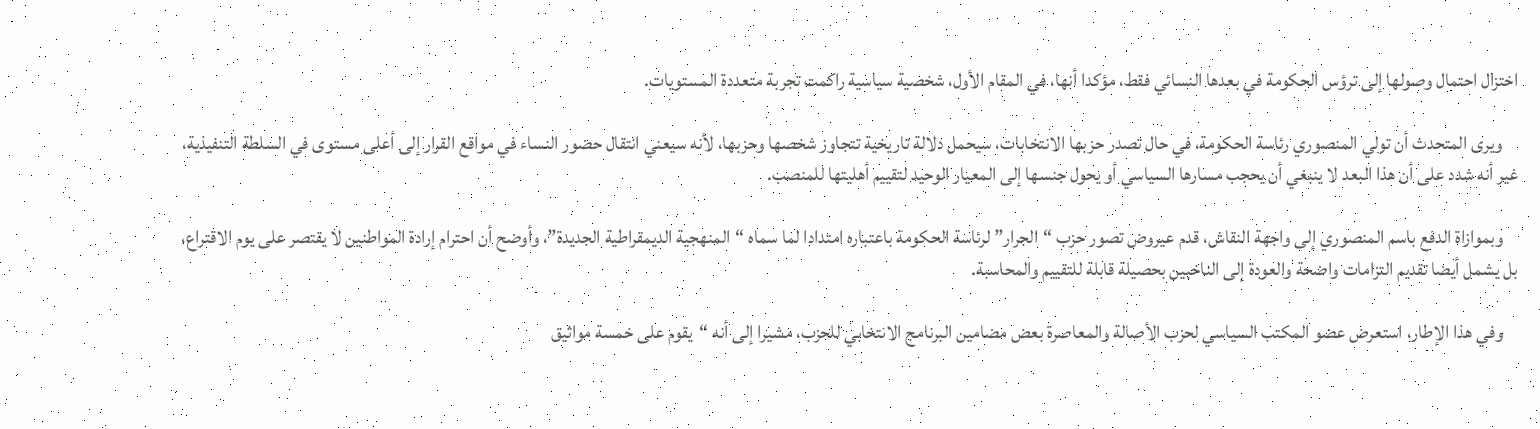اختزال احتمال وصولها إلى ترؤس الحكومة في بعدها النسائي فقط، مؤكدا أنها، في المقام الأول، شخصية سياسية راكمت تجربة متعددة المستويات.

    ويرى المتحدث أن تولي المنصوري رئاسة الحكومة، في حال تصدر حزبها الانتخابات، سيحمل دلالة تاريخية تتجاوز شخصها وحزبها، لأنه سيعني انتقال حضور النساء في مواقع القرار إلى أعلى مستوى في السلطة التنفيذية، غير أنه شدد على أن هذا البعد لا ينبغي أن يحجب مسارها السياسي أو يحول جنسها إلى المعيار الوحيد لتقييم أهليتها للمنصب.

    وبموازاة الدفع باسم المنصوري إلى واجهة النقاش، قدم عيروض تصور حزب “الجرار” لرئاسة الحكومة باعتباره امتدادا لما سماه “المنهجية الديمقراطية الجديدة”، وأوضح أن احترام إرادة المواطنين لا يقتصر على يوم الاقتراع، بل يشمل أيضا تقديم التزامات واضحة والعودة إلى الناخبين بحصيلة قابلة للتقييم والمحاسبة.

    وفي هذا الإطار، استعرض عضو المكتب السياسي لحزب الأصالة والمعاصرة بعض مضامين البرنامج الانتخابي للحزب، مشيرا إلى أنه “يقوم على خمسة مواثيق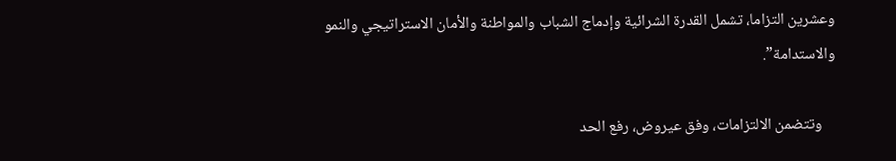وعشرين التزاما، تشمل القدرة الشرائية وإدماج الشباب والمواطنة والأمان الاستراتيجي والنمو والاستدامة”.

    وتتضمن الالتزامات، وفق عيروض، رفع الحد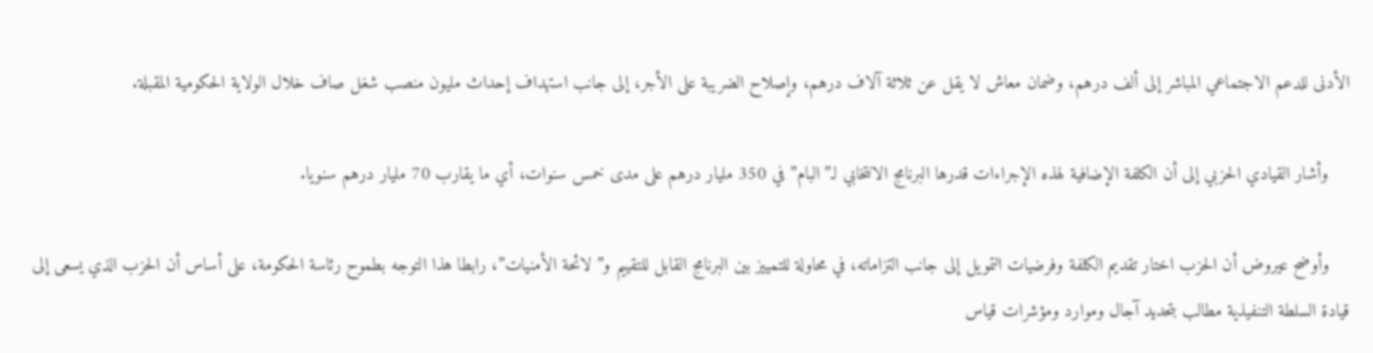الأدنى للدعم الاجتماعي المباشر إلى ألف درهم، وضمان معاش لا يقل عن ثلاثة آلاف درهم، وإصلاح الضريبة على الأجر، إلى جانب استهداف إحداث مليون منصب شغل صاف خلال الولاية الحكومية المقبلة.

    وأشار القيادي الحزبي إلى أن الكلفة الإضافية لهذه الإجراءات قدرها البرنامج الانتخابي لـ”البام” في 350 مليار درهم على مدى خمس سنوات، أي ما يقارب 70 مليار درهم سنويا.

    وأوضح عيروض أن الحزب اختار تقديم الكلفة وفرضيات التمويل إلى جانب التزاماته، في محاولة للتمييز بين البرنامج القابل للتقييم و”لائحة الأمنيات”، رابطا هذا التوجه بطموح رئاسة الحكومة، على أساس أن الحزب الذي يسعى إلى قيادة السلطة التنفيذية مطالب بتحديد آجال وموارد ومؤشرات قياس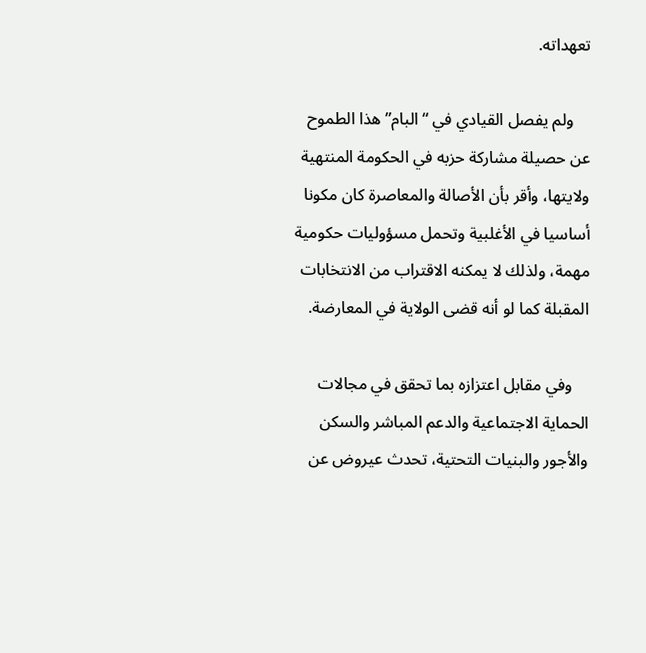تعهداته.

    ولم يفصل القيادي في “البام” هذا الطموح عن حصيلة مشاركة حزبه في الحكومة المنتهية ولايتها، وأقر بأن الأصالة والمعاصرة كان مكونا أساسيا في الأغلبية وتحمل مسؤوليات حكومية مهمة، ولذلك لا يمكنه الاقتراب من الانتخابات المقبلة كما لو أنه قضى الولاية في المعارضة.

    وفي مقابل اعتزازه بما تحقق في مجالات الحماية الاجتماعية والدعم المباشر والسكن والأجور والبنيات التحتية، تحدث عيروض عن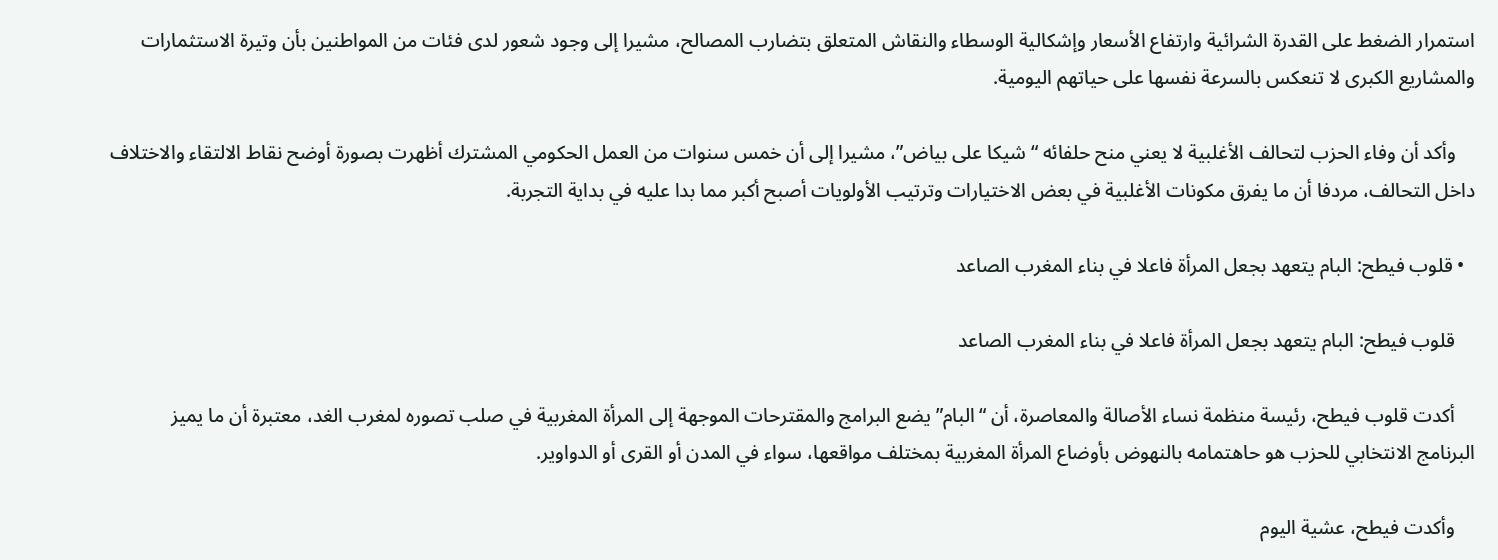استمرار الضغط على القدرة الشرائية وارتفاع الأسعار وإشكالية الوسطاء والنقاش المتعلق بتضارب المصالح، مشيرا إلى وجود شعور لدى فئات من المواطنين بأن وتيرة الاستثمارات والمشاريع الكبرى لا تنعكس بالسرعة نفسها على حياتهم اليومية.

    وأكد أن وفاء الحزب لتحالف الأغلبية لا يعني منح حلفائه “شيكا على بياض”، مشيرا إلى أن خمس سنوات من العمل الحكومي المشترك أظهرت بصورة أوضح نقاط الالتقاء والاختلاف داخل التحالف، مردفا أن ما يفرق مكونات الأغلبية في بعض الاختيارات وترتيب الأولويات أصبح أكبر مما بدا عليه في بداية التجربة.

  • قلوب فيطح: البام يتعهد بجعل المرأة فاعلا في بناء المغرب الصاعد

    قلوب فيطح: البام يتعهد بجعل المرأة فاعلا في بناء المغرب الصاعد

    أكدت قلوب فيطح، رئيسة منظمة نساء الأصالة والمعاصرة، أن “البام” يضع البرامج والمقترحات الموجهة إلى المرأة المغربية في صلب تصوره لمغرب الغد، معتبرة أن ما يميز البرنامج الانتخابي للحزب هو حاهتمامه بالنهوض بأوضاع المرأة المغربية بمختلف مواقعها، سواء في المدن أو القرى أو الدواوير.

    وأكدت فيطح، عشية اليوم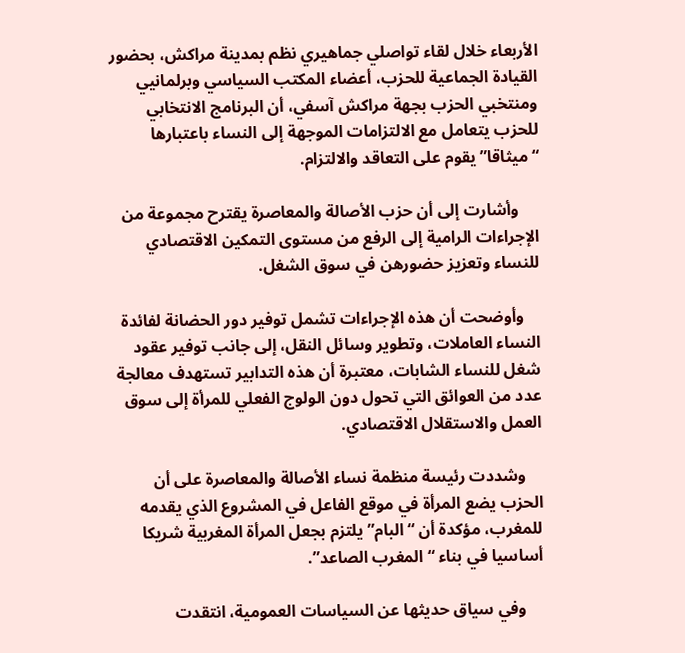الأربعاء خلال لقاء تواصلي جماهيري نظم بمدينة مراكش، بحضور القيادة الجماعية للحزب، أعضاء المكتب السياسي وبرلمانيي ومنتخبي الحزب بجهة مراكش آسفي، أن البرنامج الانتخابي للحزب يتعامل مع الالتزامات الموجهة إلى النساء باعتبارها “ميثاقا” يقوم على التعاقد والالتزام.

     وأشارت إلى أن حزب الأصالة والمعاصرة يقترح مجموعة من الإجراءات الرامية إلى الرفع من مستوى التمكين الاقتصادي للنساء وتعزيز حضورهن في سوق الشغل.

    وأوضحت أن هذه الإجراءات تشمل توفير دور الحضانة لفائدة النساء العاملات، وتطوير وسائل النقل، إلى جانب توفير عقود شغل للنساء الشابات، معتبرة أن هذه التدابير تستهدف معالجة عدد من العوائق التي تحول دون الولوج الفعلي للمرأة إلى سوق العمل والاستقلال الاقتصادي.

    وشددت رئيسة منظمة نساء الأصالة والمعاصرة على أن الحزب يضع المرأة في موقع الفاعل في المشروع الذي يقدمه للمغرب، مؤكدة أن “البام” يلتزم بجعل المرأة المغربية شريكا أساسيا في بناء “المغرب الصاعد”.

    وفي سياق حديثها عن السياسات العمومية، انتقدت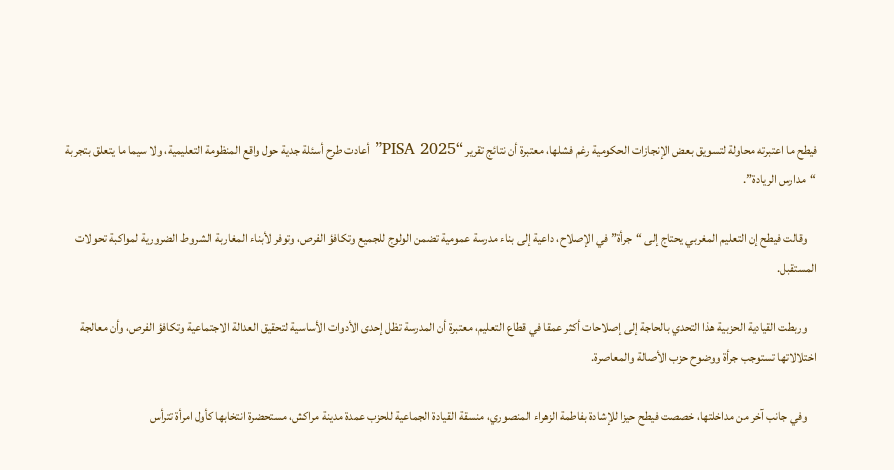فيطح ما اعتبرته محاولة لتسويق بعض الإنجازات الحكومية رغم فشلها، معتبرة أن نتائج تقرير “PISA 2025” أعادت طرح أسئلة جدية حول واقع المنظومة التعليمية، ولا سيما ما يتعلق بتجربة “مدارس الريادة”.

    وقالت فيطح إن التعليم المغربي يحتاج إلى “جرأة” في الإصلاح، داعية إلى بناء مدرسة عمومية تضمن الولوج للجميع وتكافؤ الفرص، وتوفر لأبناء المغاربة الشروط الضرورية لمواكبة تحولات المستقبل.

    وربطت القيادية الحزبية هذا التحدي بالحاجة إلى إصلاحات أكثر عمقا في قطاع التعليم، معتبرة أن المدرسة تظل إحدى الأدوات الأساسية لتحقيق العدالة الاجتماعية وتكافؤ الفرص، وأن معالجة اختلالاتها تستوجب جرأة ووضوح حزب الأصالة والمعاصرة.

    وفي جانب آخر من مداخلتها، خصصت فيطح حيزا للإشادة بفاطمة الزهراء المنصوري، منسقة القيادة الجماعية للحزب عمدة مدينة مراكش، مستحضرة انتخابها كأول امرأة تترأس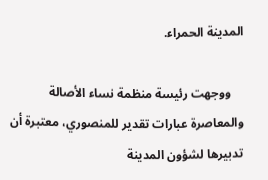المدينة الحمراء.

    ووجهت رئيسة منظمة نساء الأصالة والمعاصرة عبارات تقدير للمنصوري، معتبرة أن تدبيرها لشؤون المدينة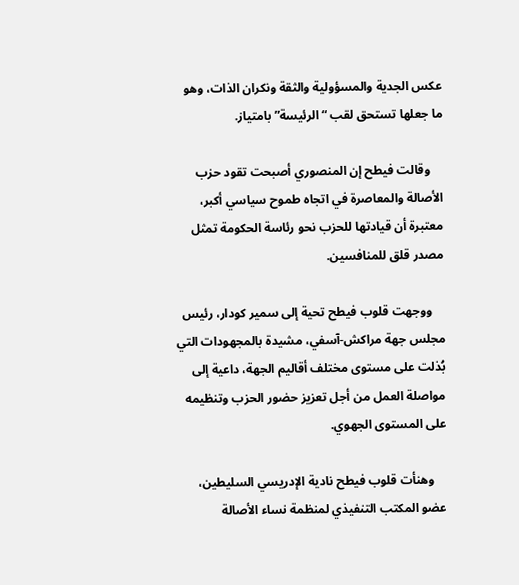عكس الجدية والمسؤولية والثقة ونكران الذات، وهو ما جعلها تستحق لقب “الرئيسة” بامتياز.

    وقالت فيطح إن المنصوري أصبحت تقود حزب الأصالة والمعاصرة في اتجاه طموح سياسي أكبر، معتبرة أن قيادتها للحزب نحو رئاسة الحكومة تمثل مصدر قلق للمنافسين.

    ووجهت قلوب فيطح تحية إلى سمير كودار، رئيس مجلس جهة مراكش-آسفي، مشيدة بالمجهودات التي بُذلت على مستوى مختلف أقاليم الجهة، داعية إلى مواصلة العمل من أجل تعزيز حضور الحزب وتنظيمه على المستوى الجهوي.

    وهنأت قلوب فيطح نادية الإدريسي السليطين، عضو المكتب التنفيذي لمنظمة نساء الأصالة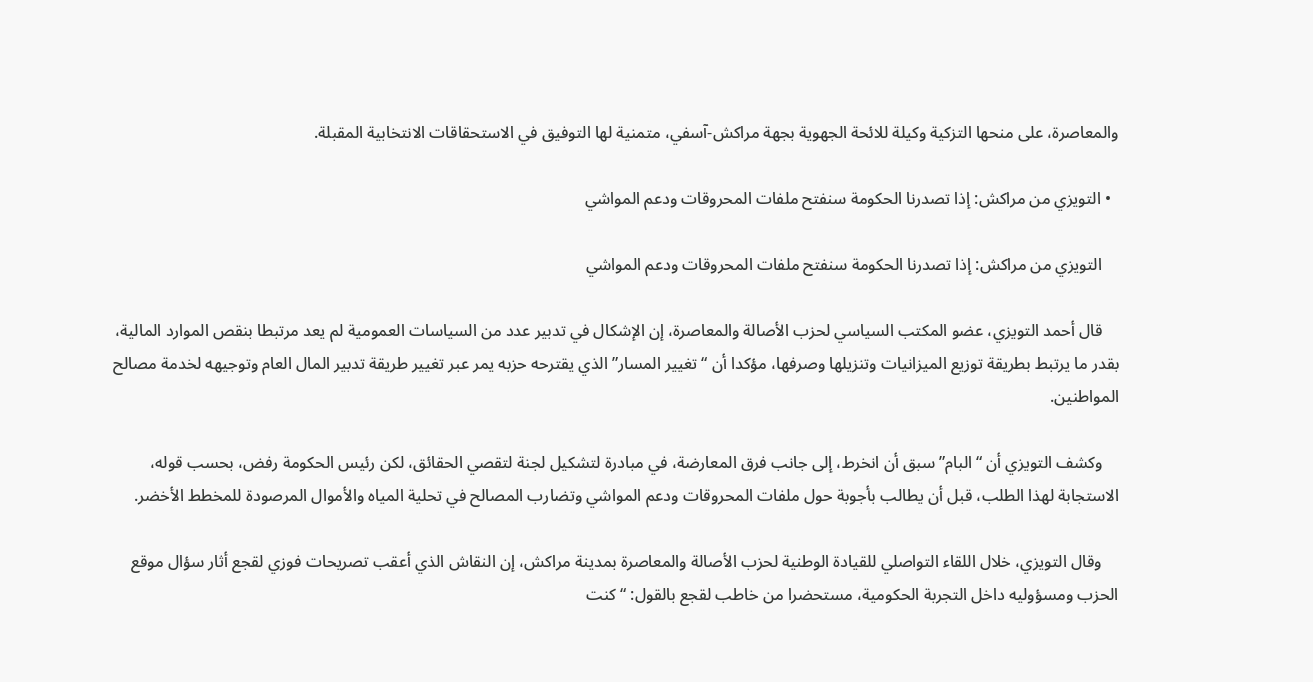والمعاصرة، على منحها التزكية وكيلة للائحة الجهوية بجهة مراكش-آسفي، متمنية لها التوفيق في الاستحقاقات الانتخابية المقبلة.

  • التويزي من مراكش: إذا تصدرنا الحكومة سنفتح ملفات المحروقات ودعم المواشي

    التويزي من مراكش: إذا تصدرنا الحكومة سنفتح ملفات المحروقات ودعم المواشي

    قال أحمد التويزي، عضو المكتب السياسي لحزب الأصالة والمعاصرة، إن الإشكال في تدبير عدد من السياسات العمومية لم يعد مرتبطا بنقص الموارد المالية، بقدر ما يرتبط بطريقة توزيع الميزانيات وتنزيلها وصرفها، مؤكدا أن “تغيير المسار” الذي يقترحه حزبه يمر عبر تغيير طريقة تدبير المال العام وتوجيهه لخدمة مصالح المواطنين.

    وكشف التويزي أن “البام” سبق أن انخرط، إلى جانب فرق المعارضة، في مبادرة لتشكيل لجنة لتقصي الحقائق، لكن رئيس الحكومة رفض، بحسب قوله، الاستجابة لهذا الطلب، قبل أن يطالب بأجوبة حول ملفات المحروقات ودعم المواشي وتضارب المصالح في تحلية المياه والأموال المرصودة للمخطط الأخضر.

    وقال التويزي، خلال اللقاء التواصلي للقيادة الوطنية لحزب الأصالة والمعاصرة بمدينة مراكش، إن النقاش الذي أعقب تصريحات فوزي لقجع أثار سؤال موقع الحزب ومسؤوليه داخل التجربة الحكومية، مستحضرا من خاطب لقجع بالقول: “كنت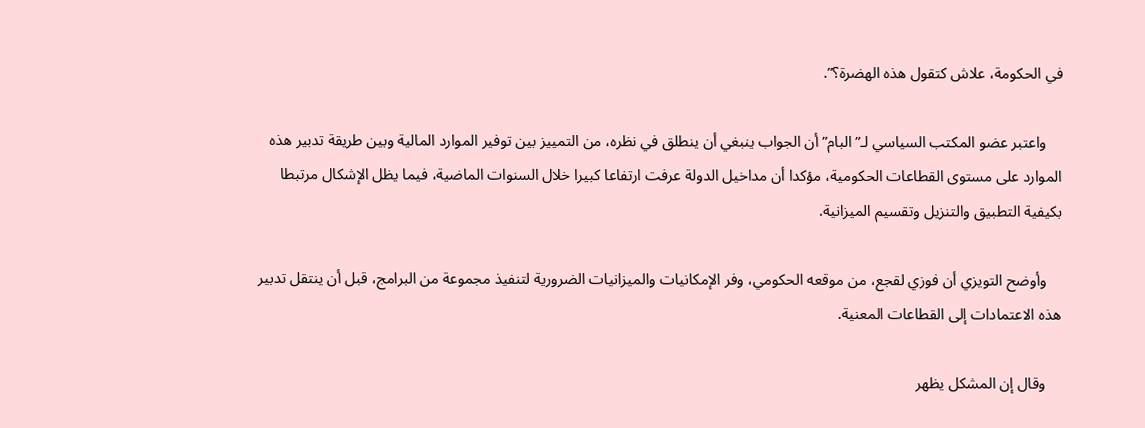في الحكومة، علاش كتقول هذه الهضرة؟”.

    واعتبر عضو المكتب السياسي لـ”البام” أن الجواب ينبغي أن ينطلق في نظره، من التمييز بين توفير الموارد المالية وبين طريقة تدبير هذه الموارد على مستوى القطاعات الحكومية، مؤكدا أن مداخيل الدولة عرفت ارتفاعا كبيرا خلال السنوات الماضية، فيما يظل الإشكال مرتبطا بكيفية التطبيق والتنزيل وتقسيم الميزانية.

    وأوضح التويزي أن فوزي لقجع، من موقعه الحكومي، وفر الإمكانيات والميزانيات الضرورية لتنفيذ مجموعة من البرامج، قبل أن ينتقل تدبير هذه الاعتمادات إلى القطاعات المعنية.

    وقال إن المشكل يظهر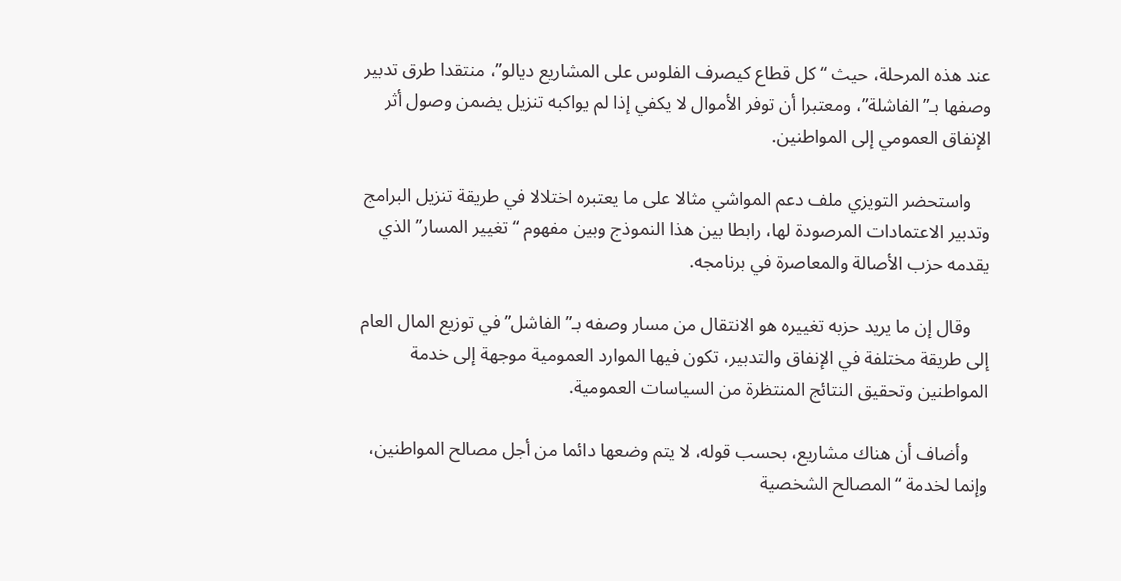عند هذه المرحلة، حيث “كل قطاع كيصرف الفلوس على المشاريع ديالو”، منتقدا طرق تدبير وصفها بـ”الفاشلة”، ومعتبرا أن توفر الأموال لا يكفي إذا لم يواكبه تنزيل يضمن وصول أثر الإنفاق العمومي إلى المواطنين.

    واستحضر التويزي ملف دعم المواشي مثالا على ما يعتبره اختلالا في طريقة تنزيل البرامج وتدبير الاعتمادات المرصودة لها، رابطا بين هذا النموذج وبين مفهوم “تغيير المسار” الذي يقدمه حزب الأصالة والمعاصرة في برنامجه.

    وقال إن ما يريد حزبه تغييره هو الانتقال من مسار وصفه بـ”الفاشل” في توزيع المال العام إلى طريقة مختلفة في الإنفاق والتدبير، تكون فيها الموارد العمومية موجهة إلى خدمة المواطنين وتحقيق النتائج المنتظرة من السياسات العمومية.

    وأضاف أن هناك مشاريع، بحسب قوله، لا يتم وضعها دائما من أجل مصالح المواطنين، وإنما لخدمة “المصالح الشخصية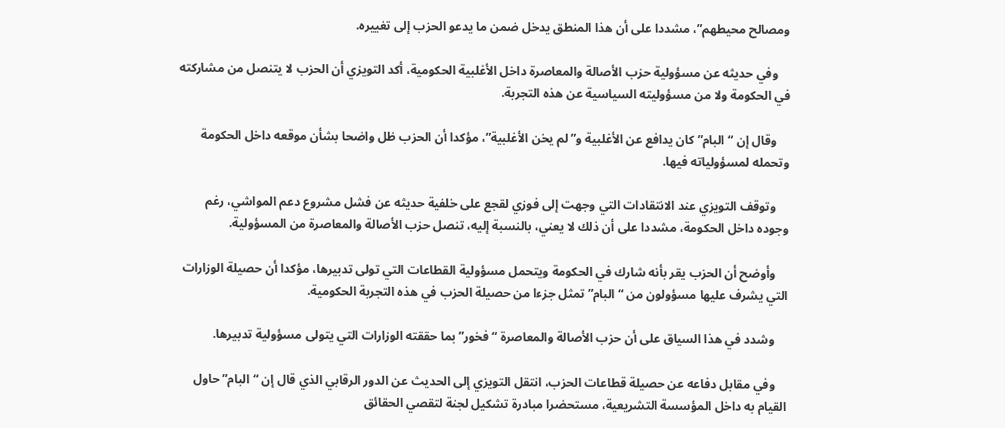ومصالح محيطهم”، مشددا على أن هذا المنطق يدخل ضمن ما يدعو الحزب إلى تغييره.

    وفي حديثه عن مسؤولية حزب الأصالة والمعاصرة داخل الأغلبية الحكومية، أكد التويزي أن الحزب لا يتنصل من مشاركته في الحكومة ولا من مسؤوليته السياسية عن هذه التجربة.

    وقال إن “البام” كان يدافع عن الأغلبية و”لم يخن الأغلبية”، مؤكدا أن الحزب ظل واضحا بشأن موقعه داخل الحكومة وتحمله لمسؤولياته فيها.

    وتوقف التويزي عند الانتقادات التي وجهت إلى فوزي لقجع على خلفية حديثه عن فشل مشروع دعم المواشي، رغم وجوده داخل الحكومة، مشددا على أن ذلك لا يعني، بالنسبة إليه، تنصل حزب الأصالة والمعاصرة من المسؤولية.

    وأوضح أن الحزب يقر بأنه شارك في الحكومة ويتحمل مسؤولية القطاعات التي تولى تدبيرها، مؤكدا أن حصيلة الوزارات التي يشرف عليها مسؤولون من “البام” تمثل جزءا من حصيلة الحزب في هذه التجربة الحكومية.

    وشدد في هذا السياق على أن حزب الأصالة والمعاصرة “فخور” بما حققته الوزارات التي يتولى مسؤولية تدبيرها.

    وفي مقابل دفاعه عن حصيلة قطاعات الحزب، انتقل التويزي إلى الحديث عن الدور الرقابي الذي قال إن “البام” حاول القيام به داخل المؤسسة التشريعية، مستحضرا مبادرة تشكيل لجنة لتقصي الحقائق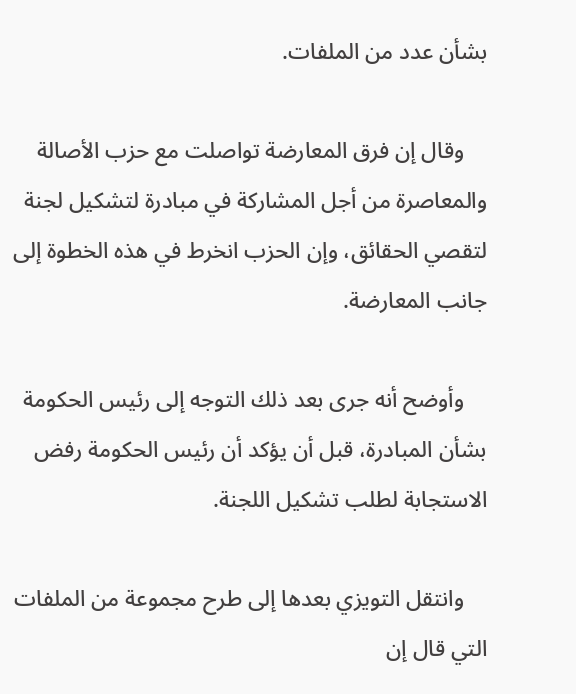بشأن عدد من الملفات.

    وقال إن فرق المعارضة تواصلت مع حزب الأصالة والمعاصرة من أجل المشاركة في مبادرة لتشكيل لجنة لتقصي الحقائق، وإن الحزب انخرط في هذه الخطوة إلى جانب المعارضة.

    وأوضح أنه جرى بعد ذلك التوجه إلى رئيس الحكومة بشأن المبادرة، قبل أن يؤكد أن رئيس الحكومة رفض الاستجابة لطلب تشكيل اللجنة.

    وانتقل التويزي بعدها إلى طرح مجموعة من الملفات التي قال إن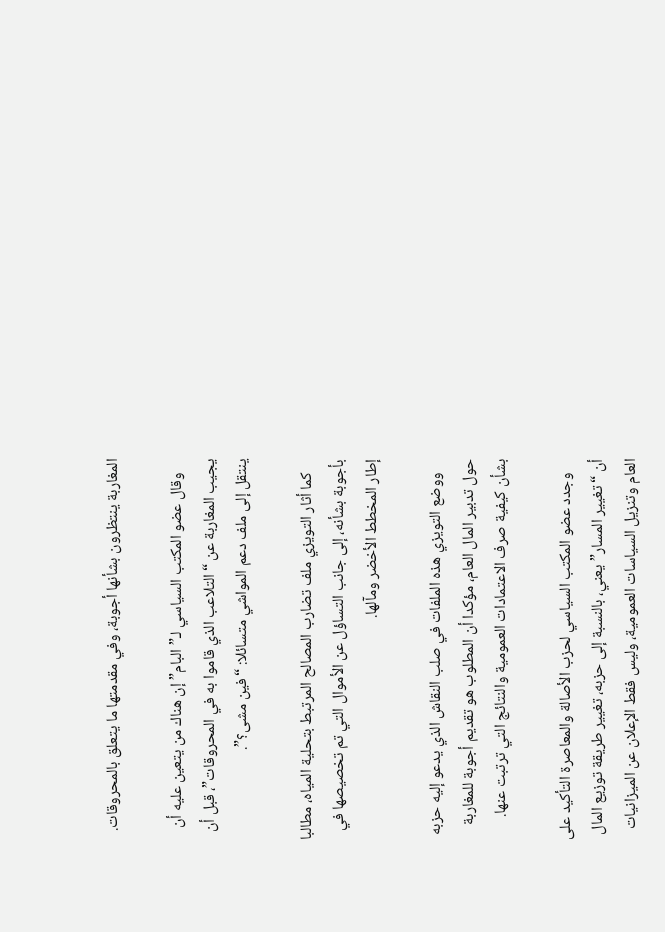المغاربة ينتظرون بشأنها أجوبة، وفي مقدمتها ما يتعلق بالمحروقات.

    وقال عضو المكتب السياسي لـ”البام” إن هناك من يتعين عليه أن يجيب المغاربة عن “التلاعب الذي قاموا به في المحروقات”، قبل أن ينتقل إلى ملف دعم المواشي متسائلا: “فين مشى؟”.

    كما أثار التويزي ملف تضارب المصالح المرتبط بتحلية المياه، مطالبا بأجوبة بشأنه، إلى جانب التساؤل عن الأموال التي تم تخصيصها في إطار المخطط الأخضر ومآلها.

    ووضع التويزي هذه الملفات في صلب النقاش الذي يدعو إليه حزبه حول تدبير المال العام، مؤكدا أن المطلوب هو تقديم أجوبة للمغاربة بشأن كيفية صرف الاعتمادات العمومية والنتائج التي ترتبت عنها.

    وجدد عضو المكتب السياسي لحزب الأصالة والمعاصرة التأكيد على أن “تغيير المسار” يعني، بالنسبة إلى حزبه، تغيير طريقة توزيع المال العام وتنزيل السياسات العمومية، وليس فقط الإعلان عن الميزانيات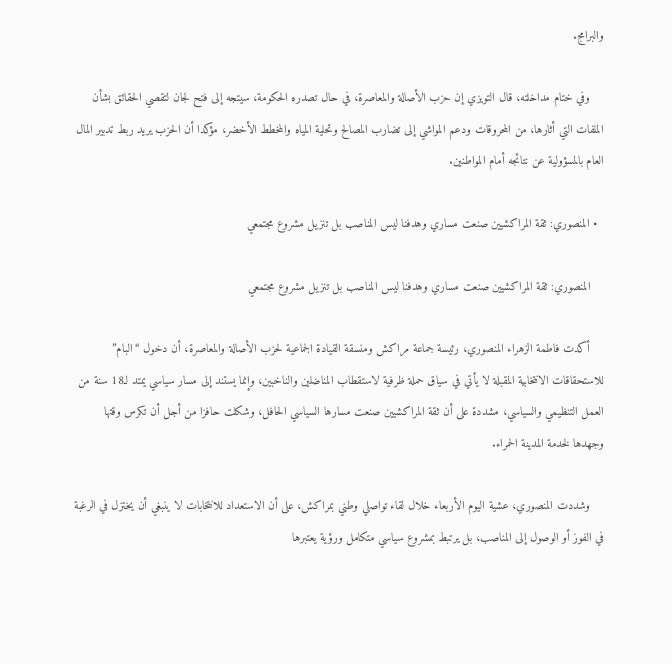والبرامج.

    وفي ختام مداخلته، قال التويزي إن حزب الأصالة والمعاصرة، في حال تصدره الحكومة، سيتجه إلى فتح لجان لتقصي الحقائق بشأن الملفات التي أثارها، من المحروقات ودعم المواشي إلى تضارب المصالح وتحلية المياه والمخطط الأخضر، مؤكدا أن الحزب يريد ربط تدبير المال العام بالمسؤولية عن نتائجه أمام المواطنين.

  • المنصوري: ثقة المراكشيين صنعت مساري وهدفنا ليس المناصب بل تنزيل مشروع مجتمعي

    المنصوري: ثقة المراكشيين صنعت مساري وهدفنا ليس المناصب بل تنزيل مشروع مجتمعي

    أكدت فاطمة الزهراء المنصوري، رئيسة جماعة مراكش ومنسقة القيادة الجماعية لحزب الأصالة والمعاصرة، أن دخول “البام” للاستحقاقات الانتخابية المقبلة لا يأتي في سياق حملة ظرفية لاستقطاب المناضلين والناخبين، وإنما يستند إلى مسار سياسي يمتد لـ18 سنة من العمل التنظيمي والسياسي، مشددة على أن ثقة المراكشيين صنعت مسارها السياسي الحافل، وشكلت حافزا من أجل أن تكرس وقتها وجهدها لخدمة المدينة الحمراء.

    وشددت المنصوري، عشية اليوم الأربعاء خلال لقاء تواصلي وطني بمراكش، على أن الاستعداد للانتخابات لا ينبغي أن يختزل في الرغبة في الفوز أو الوصول إلى المناصب، بل يرتبط بمشروع سياسي متكامل ورؤية يعتبرها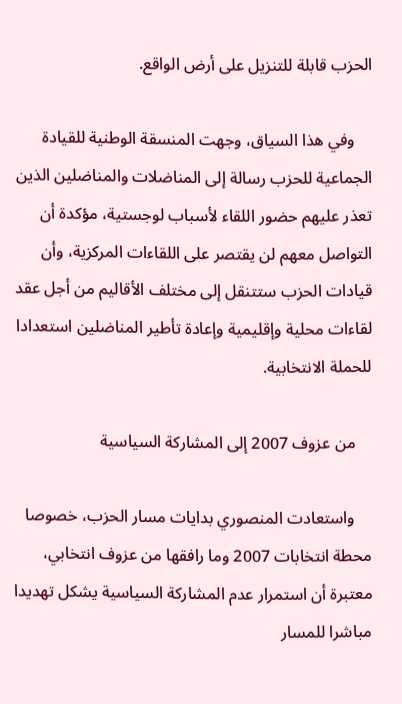الحزب قابلة للتنزيل على أرض الواقع.

    وفي هذا السياق، وجهت المنسقة الوطنية للقيادة الجماعية للحزب رسالة إلى المناضلات والمناضلين الذين تعذر عليهم حضور اللقاء لأسباب لوجستية، مؤكدة أن التواصل معهم لن يقتصر على اللقاءات المركزية، وأن قيادات الحزب ستتنقل إلى مختلف الأقاليم من أجل عقد لقاءات محلية وإقليمية وإعادة تأطير المناضلين استعدادا للحملة الانتخابية.

    من عزوف 2007 إلى المشاركة السياسية

    واستعادت المنصوري بدايات مسار الحزب، خصوصا محطة انتخابات 2007 وما رافقها من عزوف انتخابي، معتبرة أن استمرار عدم المشاركة السياسية يشكل تهديدا مباشرا للمسار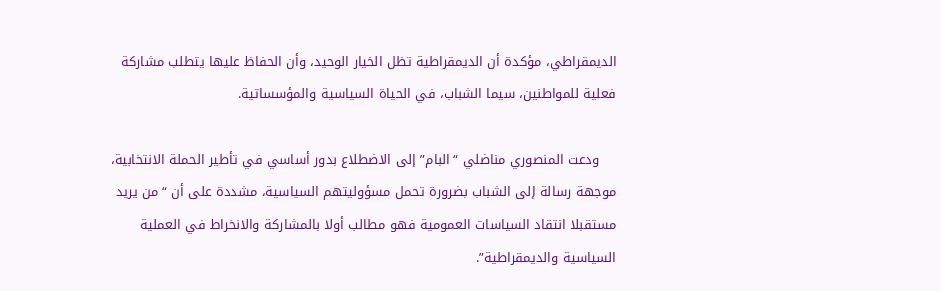الديمقراطي، مؤكدة أن الديمقراطية تظل الخيار الوحيد، وأن الحفاظ عليها يتطلب مشاركة فعلية للمواطنين، سيما الشباب، في الحياة السياسية والمؤسساتية.

    ودعت المنصوري مناضلي “البام” إلى الاضطلاع بدور أساسي في تأطير الحملة الانتخابية، موجهة رسالة إلى الشباب بضرورة تحمل مسؤوليتهم السياسية، مشددة على أن “من يريد مستقبلا انتقاد السياسات العمومية فهو مطالب أولا بالمشاركة والانخراط في العملية السياسية والديمقراطية”.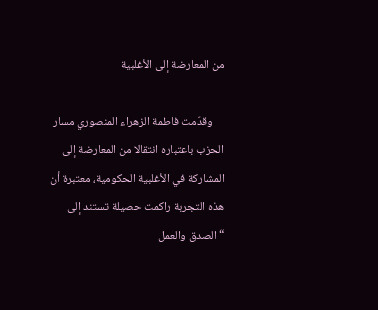من المعارضة إلى الأغلبية

    وقدّمت فاطمة الزهراء المنصوري مسار الحزب باعتباره انتقالا من المعارضة إلى المشاركة في الأغلبية الحكومية، معتبرة أن هذه التجربة راكمت حصيلة تستند إلى “الصدق والعمل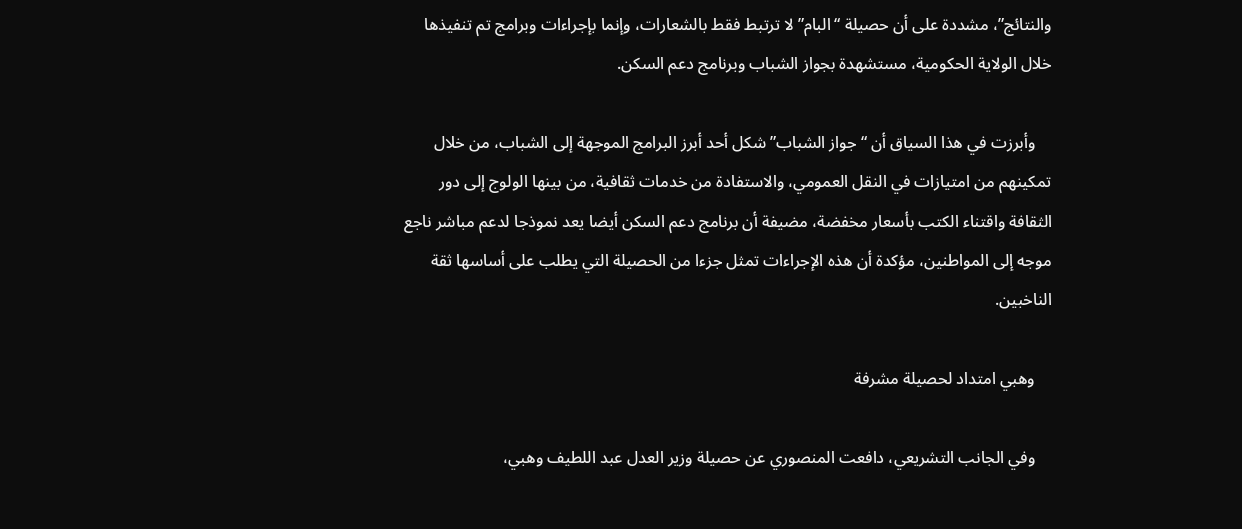والنتائج”، مشددة على أن حصيلة “البام” لا ترتبط فقط بالشعارات، وإنما بإجراءات وبرامج تم تنفيذها خلال الولاية الحكومية، مستشهدة بجواز الشباب وبرنامج دعم السكن.

    وأبرزت في هذا السياق أن “جواز الشباب” شكل أحد أبرز البرامج الموجهة إلى الشباب، من خلال تمكينهم من امتيازات في النقل العمومي، والاستفادة من خدمات ثقافية، من بينها الولوج إلى دور الثقافة واقتناء الكتب بأسعار مخفضة، مضيفة أن برنامج دعم السكن أيضا يعد نموذجا لدعم مباشر ناجع موجه إلى المواطنين، مؤكدة أن هذه الإجراءات تمثل جزءا من الحصيلة التي يطلب على أساسها ثقة الناخبين.

    وهبي امتداد لحصيلة مشرفة

    وفي الجانب التشريعي، دافعت المنصوري عن حصيلة وزير العدل عبد اللطيف وهبي،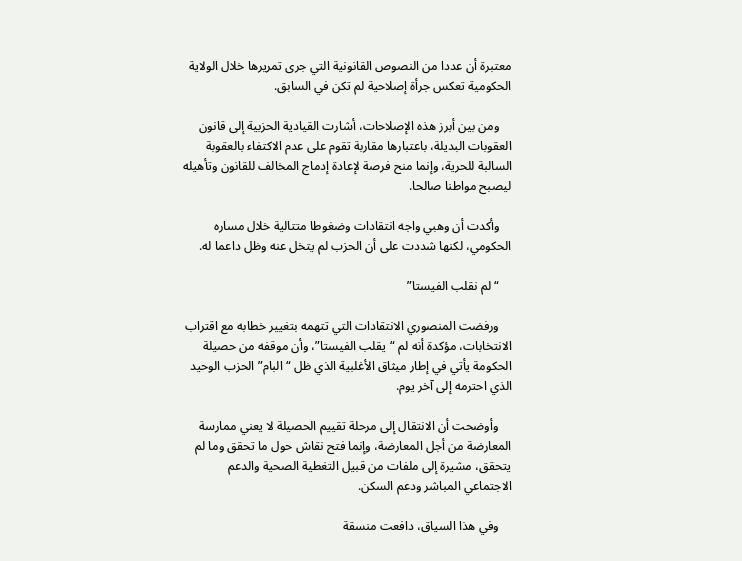معتبرة أن عددا من النصوص القانونية التي جرى تمريرها خلال الولاية الحكومية تعكس جرأة إصلاحية لم تكن في السابق.

    ومن بين أبرز هذه الإصلاحات، أشارت القيادية الحزبية إلى قانون العقوبات البديلة، باعتبارها مقاربة تقوم على عدم الاكتفاء بالعقوبة السالبة للحرية، وإنما منح فرصة لإعادة إدماج المخالف للقانون وتأهيله ليصبح مواطنا صالحا.

    وأكدت أن وهبي واجه انتقادات وضغوطا متتالية خلال مساره الحكومي، لكنها شددت على أن الحزب لم يتخل عنه وظل داعما له.

    “لم نقلب الفيستا”

    ورفضت المنصوري الانتقادات التي تتهمه بتغيير خطابه مع اقتراب الانتخابات، مؤكدة أنه لم “يقلب الفيستا”، وأن موقفه من حصيلة الحكومة يأتي في إطار ميثاق الأغلبية الذي ظل “البام” الحزب الوحيد الذي احترمه إلى آخر يوم.

    وأوضحت أن الانتقال إلى مرحلة تقييم الحصيلة لا يعني ممارسة المعارضة من أجل المعارضة، وإنما فتح نقاش حول ما تحقق وما لم يتحقق، مشيرة إلى ملفات من قبيل التغطية الصحية والدعم الاجتماعي المباشر ودعم السكن.

    وفي هذا السياق، دافعت منسقة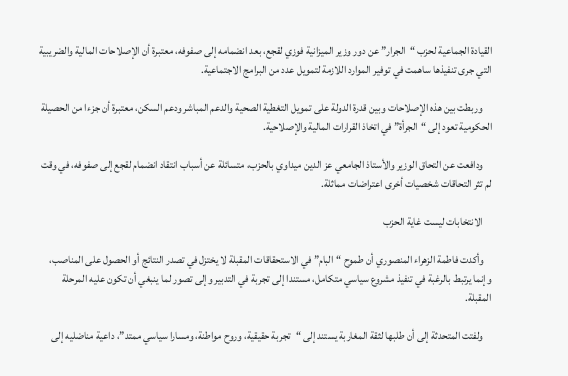القيادة الجماعية لحزب “الجرار” عن دور وزير الميزانية فوزي لقجع، بعد انضمامه إلى صفوفه، معتبرة أن الإصلاحات المالية والضريبية التي جرى تنفيذها ساهمت في توفير الموارد اللازمة لتمويل عدد من البرامج الاجتماعية.

    وربطت بين هذه الإصلاحات وبين قدرة الدولة على تمويل التغطية الصحية والدعم المباشر ودعم السكن، معتبرة أن جزءا من الحصيلة الحكومية تعود إلى “الجرأة” في اتخاذ القرارات المالية والإصلاحية.

    ودافعت عن التحاق الوزير والأستاذ الجامعي عز الدين ميداوي بالحزب، متسائلة عن أسباب انتقاد انضمام لقجع إلى صفوفه، في وقت لم تثر التحاقات شخصيات أخرى اعتراضات مماثلة.

    الانتخابات ليست غاية الحزب

    وأكدت فاطمة الزهراء المنصوري أن طموح “البام” في الاستحقاقات المقبلة لا يختزل في تصدر النتائج أو الحصول على المناصب، وإنما يرتبط بالرغبة في تنفيذ مشروع سياسي متكامل، مستندا إلى تجربة في التدبير وإلى تصور لما ينبغي أن تكون عليه المرحلة المقبلة.

    ولفتت المتحدثة إلى أن طلبها لثقة المغاربة يستند إلى “تجربة حقيقية، وروح مواطنة، ومسارا سياسي ممتد”، داعية مناضليه إلى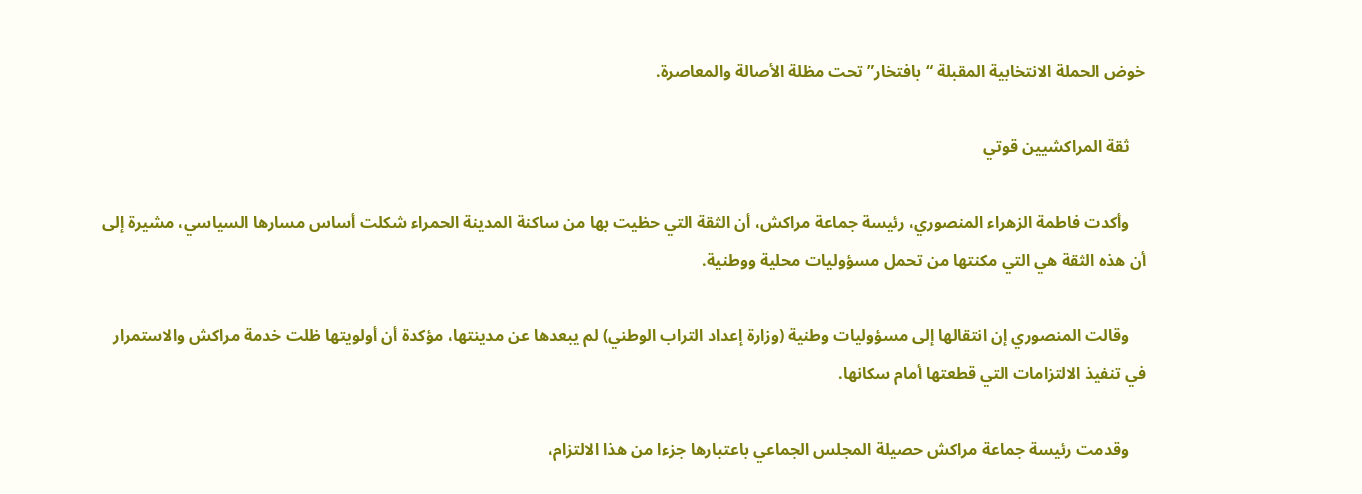خوض الحملة الانتخابية المقبلة “بافتخار” تحت مظلة الأصالة والمعاصرة.

    ثقة المراكشيين قوتي

    وأكدت فاطمة الزهراء المنصوري، رئيسة جماعة مراكش، أن الثقة التي حظيت بها من ساكنة المدينة الحمراء شكلت أساس مسارها السياسي، مشيرة إلى أن هذه الثقة هي التي مكنتها من تحمل مسؤوليات محلية ووطنية.

    وقالت المنصوري إن انتقالها إلى مسؤوليات وطنية (وزارة إعداد التراب الوطني) لم يبعدها عن مدينتها، مؤكدة أن أولويتها ظلت خدمة مراكش والاستمرار في تنفيذ الالتزامات التي قطعتها أمام سكانها.

    وقدمت رئيسة جماعة مراكش حصيلة المجلس الجماعي باعتبارها جزءا من هذا الالتزام،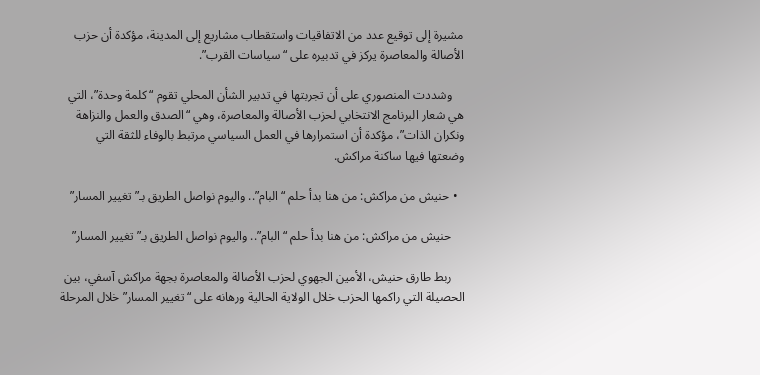مشيرة إلى توقيع عدد من الاتفاقيات واستقطاب مشاريع إلى المدينة، مؤكدة أن حزب الأصالة والمعاصرة يركز في تدبيره على “سياسات القرب”.

    وشددت المنصوري على أن تجربتها في تدبير الشأن المحلي تقوم “كلمة وحدة”، التي هي شعار البرنامج الانتخابي لحزب الأصالة والمعاصرة، وهي “الصدق والعمل والنزاهة ونكران الذات”، مؤكدة أن استمرارها في العمل السياسي مرتبط بالوفاء للثقة التي وضعتها فيها ساكنة مراكش.

  • حنيش من مراكش: من هنا بدأ حلم “البام”.. واليوم نواصل الطريق بـ”تغيير المسار”

    حنيش من مراكش: من هنا بدأ حلم “البام”.. واليوم نواصل الطريق بـ”تغيير المسار”

    ربط طارق حنيش، الأمين الجهوي لحزب الأصالة والمعاصرة بجهة مراكش آسفي، بين الحصيلة التي راكمها الحزب خلال الولاية الحالية ورهانه على “تغيير المسار” خلال المرحلة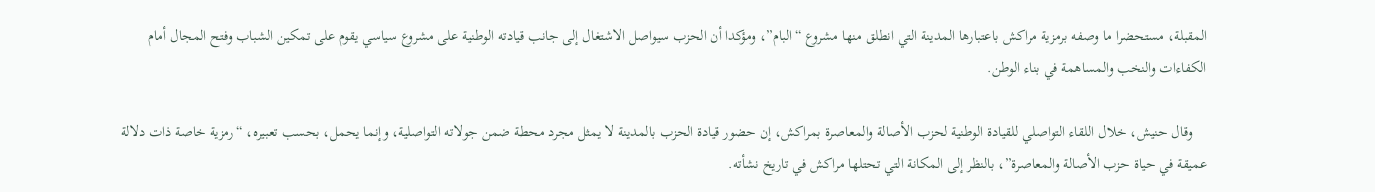المقبلة، مستحضرا ما وصفه برمزية مراكش باعتبارها المدينة التي انطلق منها مشروع “البام”، ومؤكدا أن الحزب سيواصل الاشتغال إلى جانب قيادته الوطنية على مشروع سياسي يقوم على تمكين الشباب وفتح المجال أمام الكفاءات والنخب والمساهمة في بناء الوطن.

    وقال حنيش، خلال اللقاء التواصلي للقيادة الوطنية لحزب الأصالة والمعاصرة بمراكش، إن حضور قيادة الحزب بالمدينة لا يمثل مجرد محطة ضمن جولاته التواصلية، وإنما يحمل، بحسب تعبيره، “رمزية خاصة ذات دلالة عميقة في حياة حزب الأصالة والمعاصرة”، بالنظر إلى المكانة التي تحتلها مراكش في تاريخ نشأته.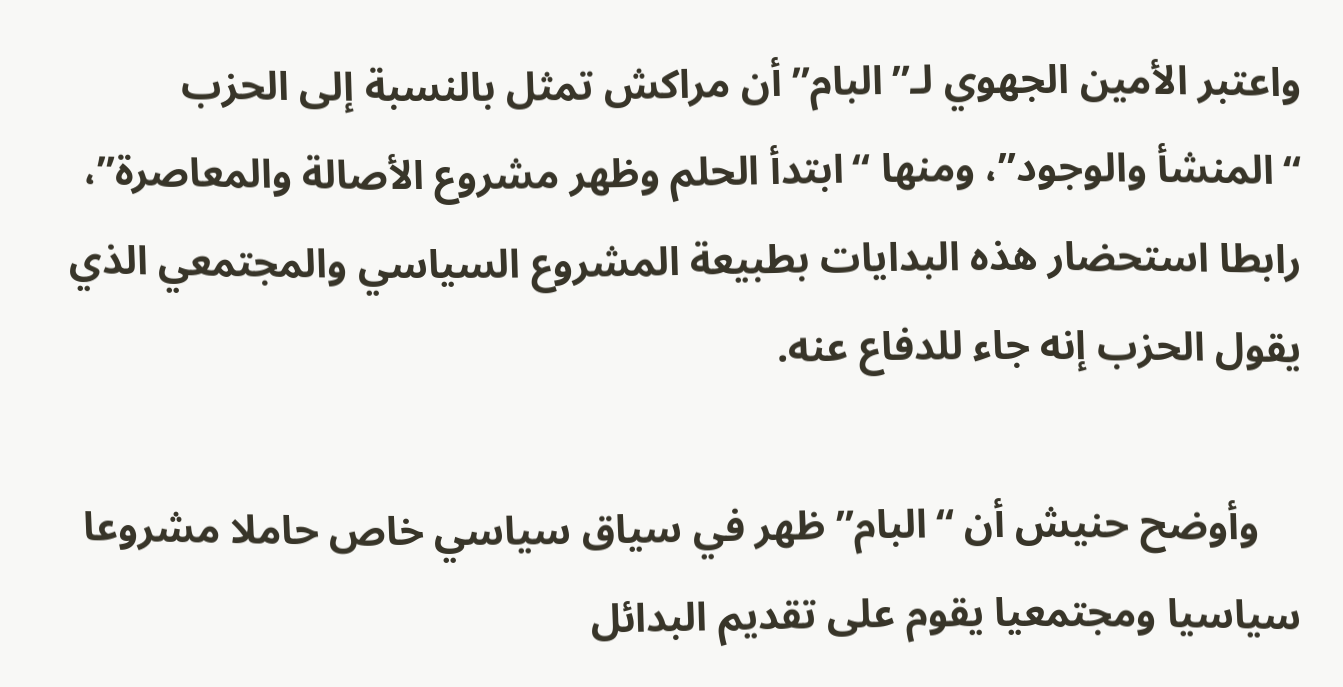واعتبر الأمين الجهوي لـ”البام” أن مراكش تمثل بالنسبة إلى الحزب “المنشأ والوجود”، ومنها “ابتدأ الحلم وظهر مشروع الأصالة والمعاصرة”، رابطا استحضار هذه البدايات بطبيعة المشروع السياسي والمجتمعي الذي يقول الحزب إنه جاء للدفاع عنه.

    وأوضح حنيش أن “البام” ظهر في سياق سياسي خاص حاملا مشروعا سياسيا ومجتمعيا يقوم على تقديم البدائل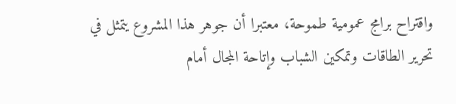واقتراح برامج عمومية طموحة، معتبرا أن جوهر هذا المشروع يتمثل في تحرير الطاقات وتمكين الشباب وإتاحة المجال أمام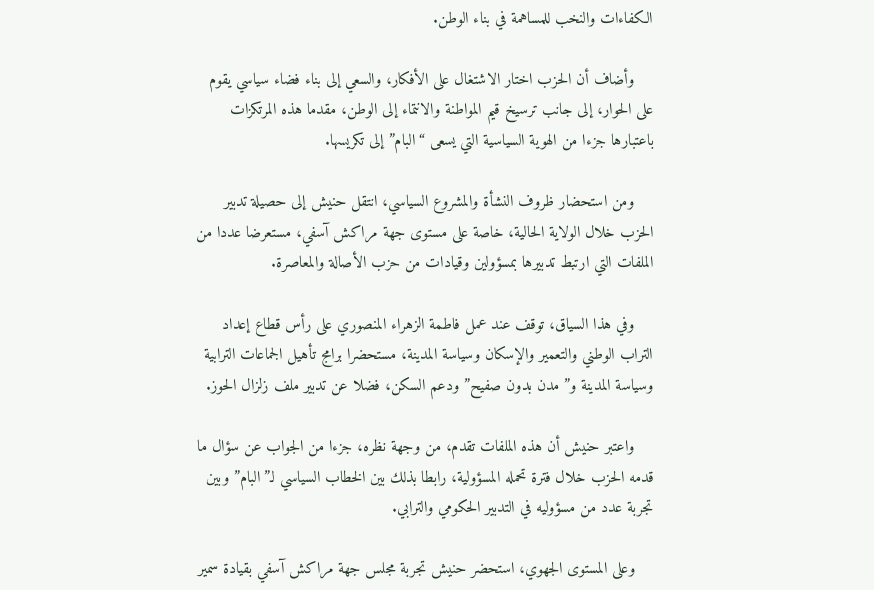الكفاءات والنخب للمساهمة في بناء الوطن.

    وأضاف أن الحزب اختار الاشتغال على الأفكار، والسعي إلى بناء فضاء سياسي يقوم على الحوار، إلى جانب ترسيخ قيم المواطنة والانتماء إلى الوطن، مقدما هذه المرتكزات باعتبارها جزءا من الهوية السياسية التي يسعى “البام” إلى تكريسها.

    ومن استحضار ظروف النشأة والمشروع السياسي، انتقل حنيش إلى حصيلة تدبير الحزب خلال الولاية الحالية، خاصة على مستوى جهة مراكش آسفي، مستعرضا عددا من الملفات التي ارتبط تدبيرها بمسؤولين وقيادات من حزب الأصالة والمعاصرة.

    وفي هذا السياق، توقف عند عمل فاطمة الزهراء المنصوري على رأس قطاع إعداد التراب الوطني والتعمير والإسكان وسياسة المدينة، مستحضرا برامج تأهيل الجماعات الترابية وسياسة المدينة و”مدن بدون صفيح” ودعم السكن، فضلا عن تدبير ملف زلزال الحوز.

    واعتبر حنيش أن هذه الملفات تقدم، من وجهة نظره، جزءا من الجواب عن سؤال ما قدمه الحزب خلال فترة تحمله المسؤولية، رابطا بذلك بين الخطاب السياسي لـ”البام” وبين تجربة عدد من مسؤوليه في التدبير الحكومي والترابي.

    وعلى المستوى الجهوي، استحضر حنيش تجربة مجلس جهة مراكش آسفي بقيادة سمير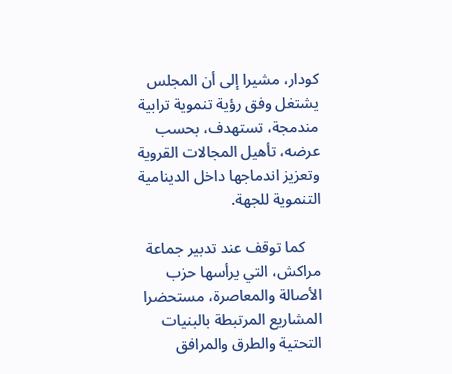كودار، مشيرا إلى أن المجلس يشتغل وفق رؤية تنموية ترابية مندمجة، تستهدف، بحسب عرضه، تأهيل المجالات القروية وتعزيز اندماجها داخل الدينامية التنموية للجهة.

    كما توقف عند تدبير جماعة مراكش، التي يرأسها حزب الأصالة والمعاصرة، مستحضرا المشاريع المرتبطة بالبنيات التحتية والطرق والمرافق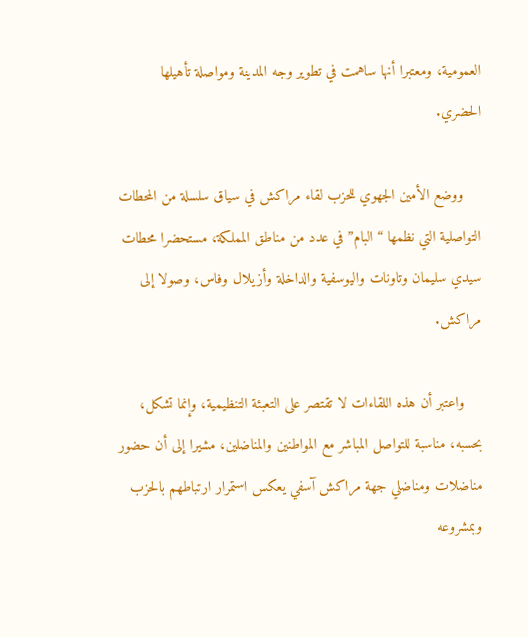العمومية، ومعتبرا أنها ساهمت في تطوير وجه المدينة ومواصلة تأهيلها الحضري.

    ووضع الأمين الجهوي للحزب لقاء مراكش في سياق سلسلة من المحطات التواصلية التي نظمها “البام” في عدد من مناطق المملكة، مستحضرا محطات سيدي سليمان وتاونات واليوسفية والداخلة وأزيلال وفاس، وصولا إلى مراكش.

    واعتبر أن هذه اللقاءات لا تقتصر على التعبئة التنظيمية، وإنما تشكل، بحسبه، مناسبة للتواصل المباشر مع المواطنين والمناضلين، مشيرا إلى أن حضور مناضلات ومناضلي جهة مراكش آسفي يعكس استمرار ارتباطهم بالحزب وبمشروعه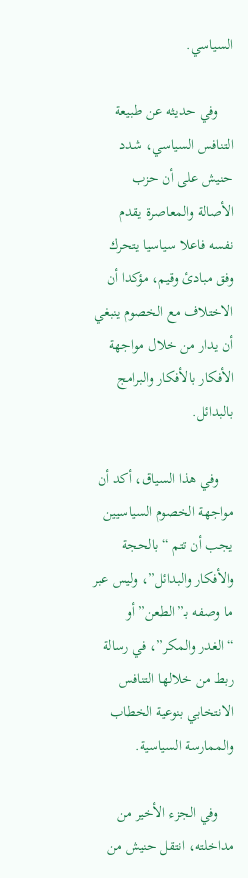السياسي.

    وفي حديثه عن طبيعة التنافس السياسي، شدد حنيش على أن حزب الأصالة والمعاصرة يقدم نفسه فاعلا سياسيا يتحرك وفق مبادئ وقيم، مؤكدا أن الاختلاف مع الخصوم ينبغي أن يدار من خلال مواجهة الأفكار بالأفكار والبرامج بالبدائل.

    وفي هذا السياق، أكد أن مواجهة الخصوم السياسيين يجب أن تتم “بالحجة والأفكار والبدائل”، وليس عبر ما وصفه بـ”الطعن” أو “الغدر والمكر”، في رسالة ربط من خلالها التنافس الانتخابي بنوعية الخطاب والممارسة السياسية.

    وفي الجزء الأخير من مداخلته، انتقل حنيش من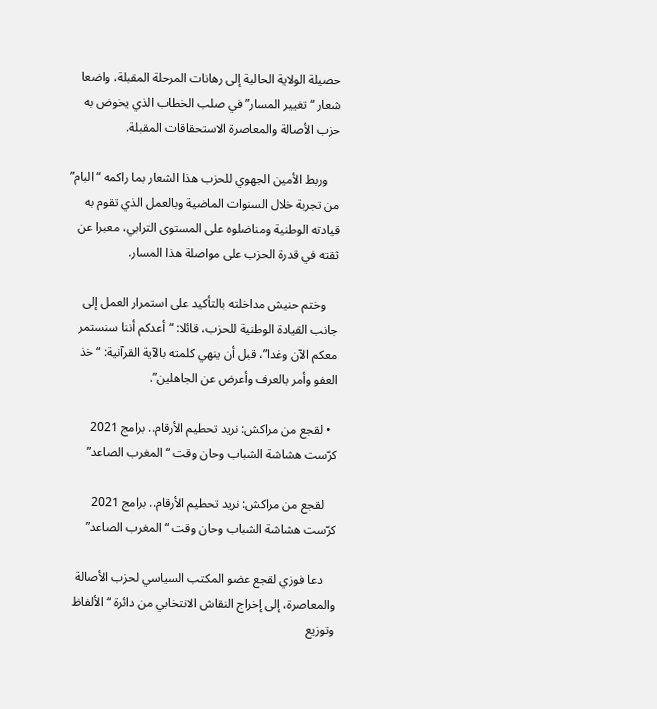حصيلة الولاية الحالية إلى رهانات المرحلة المقبلة، واضعا شعار “تغيير المسار” في صلب الخطاب الذي يخوض به حزب الأصالة والمعاصرة الاستحقاقات المقبلة.

    وربط الأمين الجهوي للحزب هذا الشعار بما راكمه “البام” من تجربة خلال السنوات الماضية وبالعمل الذي تقوم به قيادته الوطنية ومناضلوه على المستوى الترابي، معبرا عن ثقته في قدرة الحزب على مواصلة هذا المسار.

    وختم حنيش مداخلته بالتأكيد على استمرار العمل إلى جانب القيادة الوطنية للحزب، قائلا: “أعدكم أننا سنستمر معكم الآن وغدا”، قبل أن ينهي كلمته بالآية القرآنية: “خذ العفو وأمر بالعرف وأعرض عن الجاهلين”.

  • لقجع من مراكش: نريد تحطيم الأرقام.. برامج 2021 كرّست هشاشة الشباب وحان وقت “المغرب الصاعد”

    لقجع من مراكش: نريد تحطيم الأرقام.. برامج 2021 كرّست هشاشة الشباب وحان وقت “المغرب الصاعد”

    دعا فوزي لقجع عضو المكتب السياسي لحزب الأصالة والمعاصرة، إلى إخراج النقاش الانتخابي من دائرة “الألفاظ وتوزيع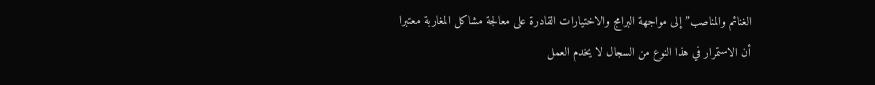الغنائم والمناصب” إلى مواجهة البرامج والاختيارات القادرة على معالجة مشاكل المغاربة معتبرا أن الاستمرار في هذا النوع من السجال لا يخدم العمل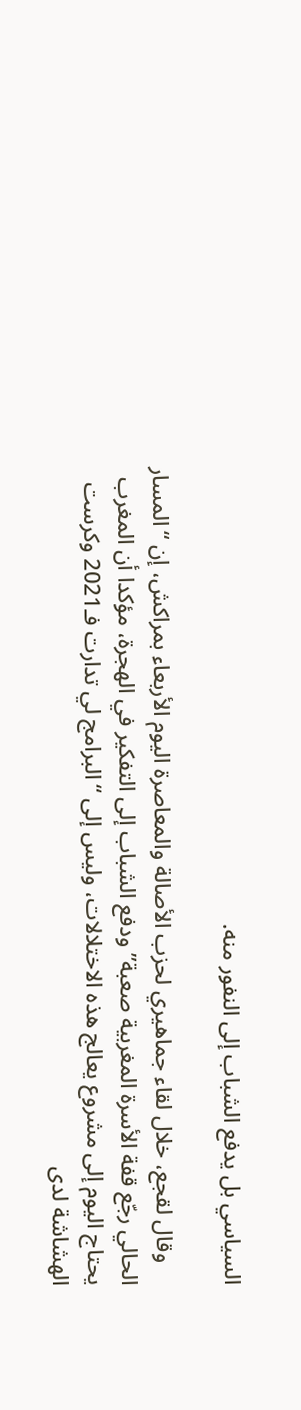السياسي بل يدفع الشباب إلى النفور منه.

    وقال لقجع، خلال لقاء جماهيري لحزب الأصالة والمعاصرة اليوم الأربعاء بمراكش، إن “المسار الحالي رجّع قفة الأسرة المغربية صعبة” ودفع الشباب إلى التفكير في الهجرة، مؤكدا أن المغرب يحتاج اليوم إلى مشروع يعالج هذه الاختلالات، وليس إلى “البرامج لي تدارت فـ2021 وكرست الهشاشة لدى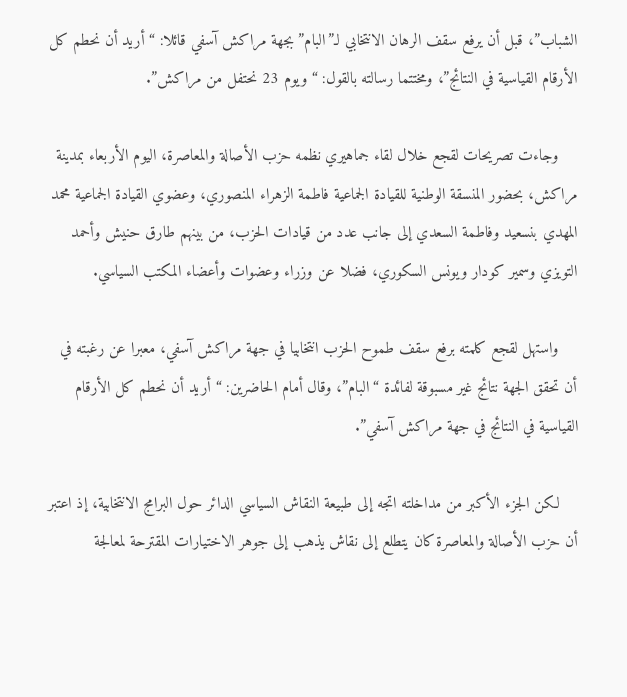الشباب”، قبل أن يرفع سقف الرهان الانتخابي لـ”البام” بجهة مراكش آسفي قائلا: “أريد أن نحطم كل الأرقام القياسية في النتائج”، ومختتما رسالته بالقول: “ويوم 23 نحتفل من مراكش”.

    وجاءت تصريحات لقجع خلال لقاء جماهيري نظمه حزب الأصالة والمعاصرة، اليوم الأربعاء بمدينة مراكش، بحضور المنسقة الوطنية للقيادة الجماعية فاطمة الزهراء المنصوري، وعضوي القيادة الجماعية محمد المهدي بنسعيد وفاطمة السعدي إلى جانب عدد من قيادات الحزب، من بينهم طارق حنيش وأحمد التويزي وسمير كودار ويونس السكوري، فضلا عن وزراء وعضوات وأعضاء المكتب السياسي.

    واستهل لقجع كلمته برفع سقف طموح الحزب انتخابيا في جهة مراكش آسفي، معبرا عن رغبته في أن تحقق الجهة نتائج غير مسبوقة لفائدة “البام”، وقال أمام الحاضرين: “أريد أن نحطم كل الأرقام القياسية في النتائج في جهة مراكش آسفي”.

    لكن الجزء الأكبر من مداخلته اتجه إلى طبيعة النقاش السياسي الدائر حول البرامج الانتخابية، إذ اعتبر أن حزب الأصالة والمعاصرة كان يتطلع إلى نقاش يذهب إلى جوهر الاختيارات المقترحة لمعالجة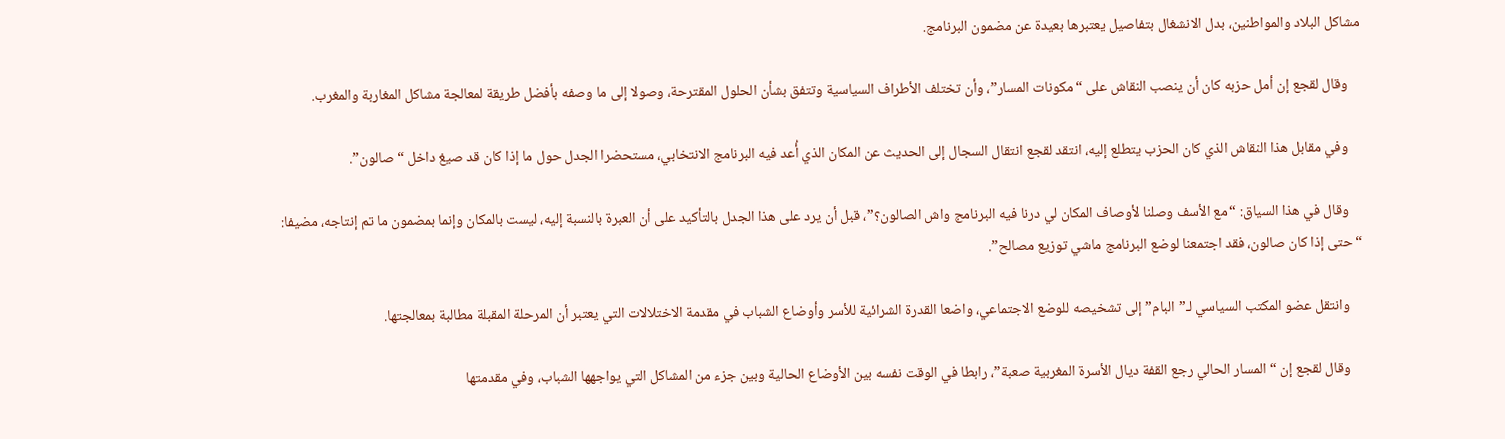مشاكل البلاد والمواطنين، بدل الانشغال بتفاصيل يعتبرها بعيدة عن مضمون البرنامج.

    وقال لقجع إن أمل حزبه كان أن ينصب النقاش على “مكونات المسار”، وأن تختلف الأطراف السياسية وتتفق بشأن الحلول المقترحة، وصولا إلى ما وصفه بأفضل طريقة لمعالجة مشاكل المغاربة والمغرب.

    وفي مقابل هذا النقاش الذي كان الحزب يتطلع إليه، انتقد لقجع انتقال السجال إلى الحديث عن المكان الذي أُعد فيه البرنامج الانتخابي، مستحضرا الجدل حول ما إذا كان قد صيغ داخل “صالون”.

    وقال في هذا السياق: “مع الأسف وصلنا لأوصاف المكان لي درنا فيه البرنامج واش الصالون؟”، قبل أن يرد على هذا الجدل بالتأكيد على أن العبرة بالنسبة إليه، ليست بالمكان وإنما بمضمون ما تم إنتاجه، مضيفا: “حتى إذا كان صالون، فقد اجتمعنا لوضع البرنامج ماشي توزيع مصالح”.

    وانتقل عضو المكتب السياسي لـ”البام” إلى تشخيصه للوضع الاجتماعي، واضعا القدرة الشرائية للأسر وأوضاع الشباب في مقدمة الاختلالات التي يعتبر أن المرحلة المقبلة مطالبة بمعالجتها.

    وقال لقجع إن “المسار الحالي رجع القفة ديال الأسرة المغربية صعبة”، رابطا في الوقت نفسه بين الأوضاع الحالية وبين جزء من المشاكل التي يواجهها الشباب، وفي مقدمتها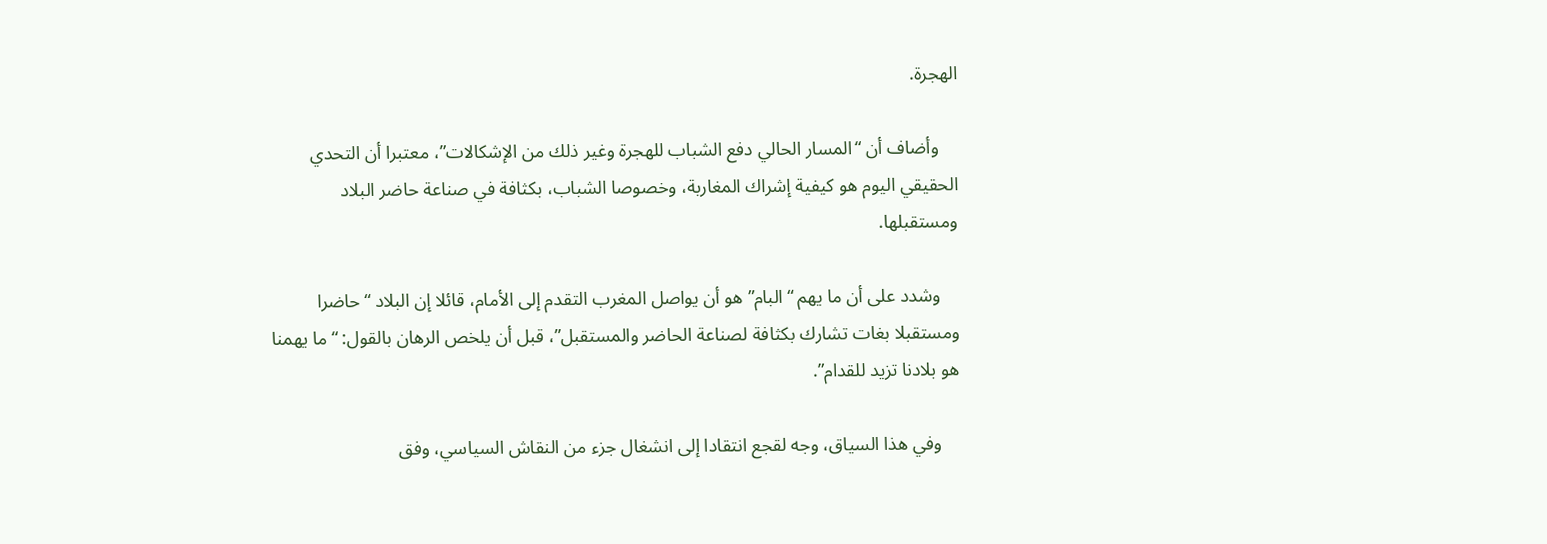الهجرة.

    وأضاف أن “المسار الحالي دفع الشباب للهجرة وغير ذلك من الإشكالات”، معتبرا أن التحدي الحقيقي اليوم هو كيفية إشراك المغاربة، وخصوصا الشباب، بكثافة في صناعة حاضر البلاد ومستقبلها.

    وشدد على أن ما يهم “البام” هو أن يواصل المغرب التقدم إلى الأمام، قائلا إن البلاد “حاضرا ومستقبلا بغات تشارك بكثافة لصناعة الحاضر والمستقبل”، قبل أن يلخص الرهان بالقول: “ما يهمنا هو بلادنا تزيد للقدام”.

    وفي هذا السياق، وجه لقجع انتقادا إلى انشغال جزء من النقاش السياسي، وفق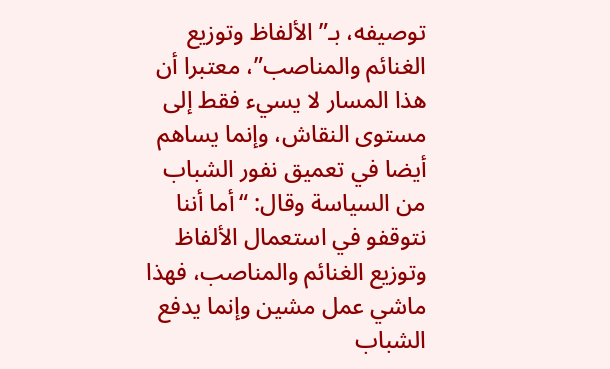توصيفه، بـ”الألفاظ وتوزيع الغنائم والمناصب”، معتبرا أن هذا المسار لا يسيء فقط إلى مستوى النقاش، وإنما يساهم أيضا في تعميق نفور الشباب من السياسة وقال: “أما أننا نتوقفو في استعمال الألفاظ وتوزيع الغنائم والمناصب، فهذا ماشي عمل مشين وإنما يدفع الشباب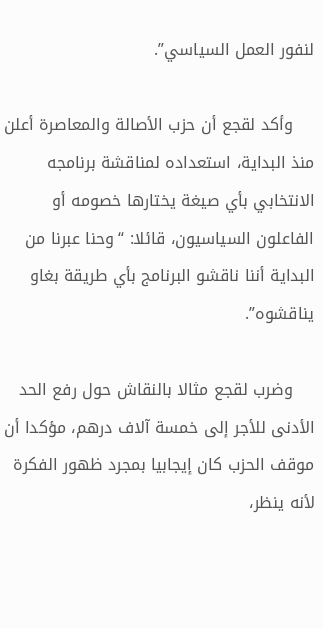لنفور العمل السياسي”.

    وأكد لقجع أن حزب الأصالة والمعاصرة أعلن منذ البداية، استعداده لمناقشة برنامجه الانتخابي بأي صيغة يختارها خصومه أو الفاعلون السياسيون، قائلا: “وحنا عبرنا من البداية أننا ناقشو البرنامج بأي طريقة بغاو يناقشوه”.

    وضرب لقجع مثالا بالنقاش حول رفع الحد الأدنى للأجر إلى خمسة آلاف درهم، مؤكدا أن موقف الحزب كان إيجابيا بمجرد ظهور الفكرة لأنه ينظر،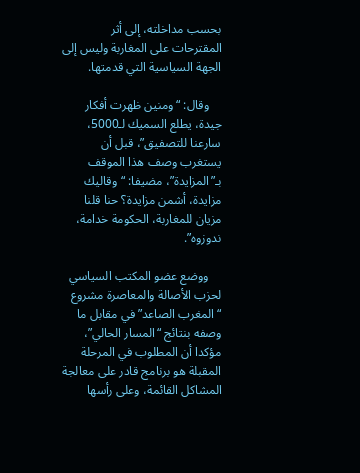بحسب مداخلته، إلى أثر المقترحات على المغاربة وليس إلى الجهة السياسية التي قدمتها.

    وقال: “ومنين ظهرت أفكار جيدة، يطلع السميك لـ5000، سارعنا للتصفيق”، قبل أن يستغرب وصف هذا الموقف بـ”المزايدة”، مضيفا: “وقاليك مزايدة، أشمن مزايدة؟ حنا قلنا مزيان للمغاربة، الحكومة خدامة، ندوزوه”.

    ووضع عضو المكتب السياسي لحزب الأصالة والمعاصرة مشروع “المغرب الصاعد” في مقابل ما وصفه بنتائج “المسار الحالي”، مؤكدا أن المطلوب في المرحلة المقبلة هو برنامج قادر على معالجة المشاكل القائمة، وعلى رأسها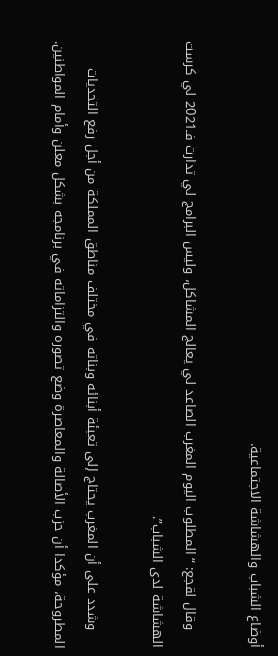أوضاع الشباب والهشاشة الاجتماعية.

    وقال لقجع: “المطلوب اليوم المغرب الصاعد لي يعالج المشاكل، وليس البرامج لي تدارت فـ2021 لي كرست الهشاشة لدى الشباب”.

    وشدد على أن المغرب يحتاج إلى تعبئة أبنائه وبناته في مختلف مناطق المملكة من أجل رفع التحديات المطروحة، مؤكدا أن حزب الأصالة والمعاصرة وضع تصوره والتزاماته في برنامجه بشكل معلن وأمام المواطنين.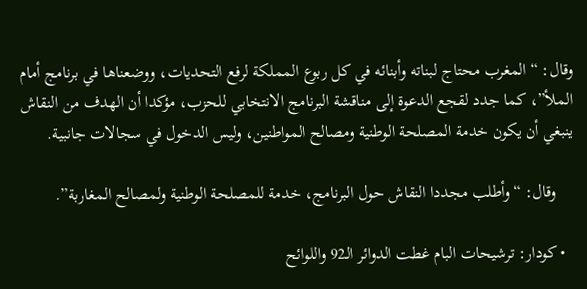وقال: “المغرب محتاج لبناته وأبنائه في كل ربوع المملكة لرفع التحديات، ووضعناها في برنامج أمام الملأ”، كما جدد لقجع الدعوة إلى مناقشة البرنامج الانتخابي للحزب، مؤكدا أن الهدف من النقاش ينبغي أن يكون خدمة المصلحة الوطنية ومصالح المواطنين، وليس الدخول في سجالات جانبية.

    وقال: “وأطلب مجددا النقاش حول البرنامج، خدمة للمصلحة الوطنية ولمصالح المغاربة”.

  • كودار: ترشيحات البام غطت الدوائر الـ92 واللوائح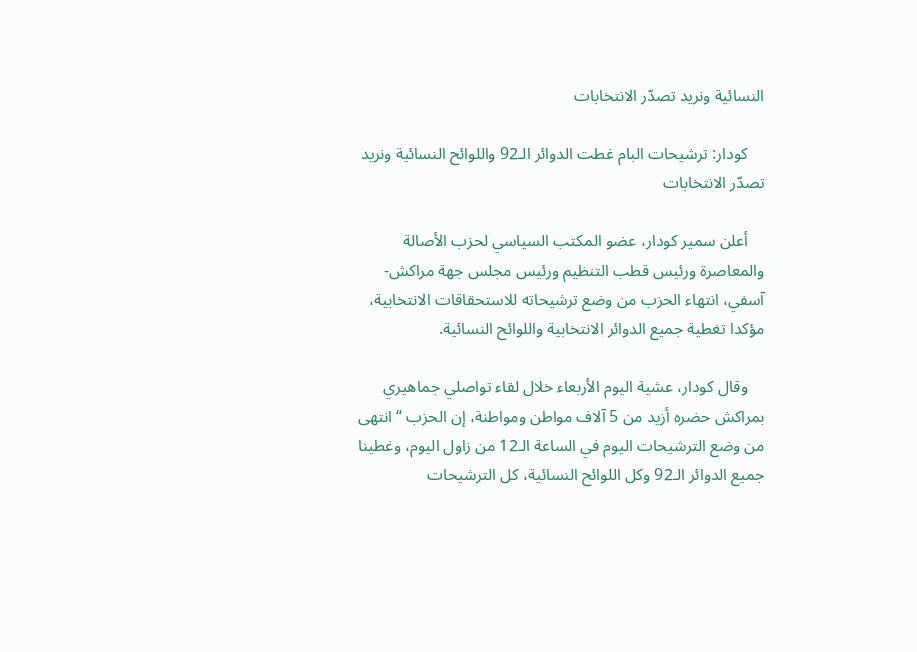النسائية ونريد تصدّر الانتخابات

    كودار: ترشيحات البام غطت الدوائر الـ92 واللوائح النسائية ونريد تصدّر الانتخابات

    أعلن سمير كودار، عضو المكتب السياسي لحزب الأصالة والمعاصرة ورئيس قطب التنظيم ورئيس مجلس جهة مراكش-آسفي، انتهاء الحزب من وضع ترشيحاته للاستحقاقات الانتخابية، مؤكدا تغطية جميع الدوائر الانتخابية واللوائح النسائية.

    وقال كودار، عشية اليوم الأربعاء خلال لقاء تواصلي جماهيري بمراكش حضره أزيد من 5 آلاف مواطن ومواطنة، إن الحزب “انتهى من وضع الترشيحات اليوم في الساعة الـ12 من زاول اليوم، وغطينا جميع الدوائر الـ92 وكل اللوائح النسائية، كل الترشيحات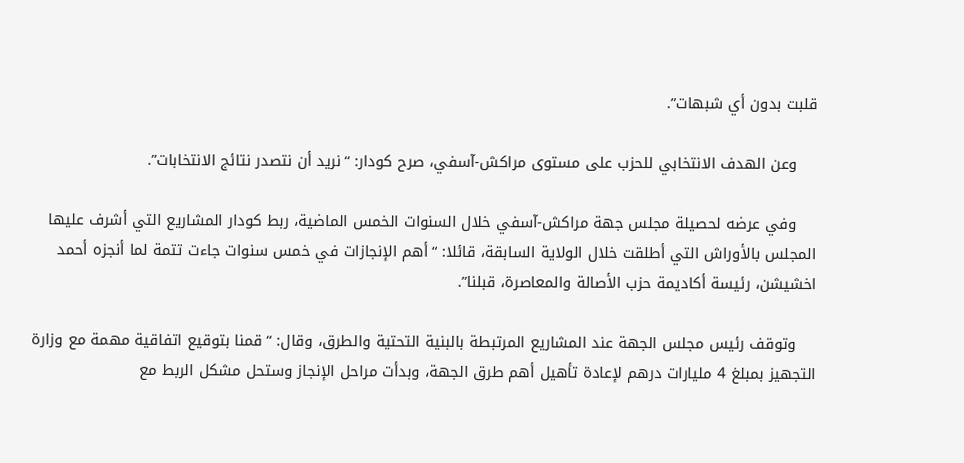قلبت بدون أي شبهات”.

    وعن الهدف الانتخابي للحزب على مستوى مراكش-آسفي، صرح كودار: “نريد أن نتصدر نتائج الانتخابات”.

    وفي عرضه لحصيلة مجلس جهة مراكش-آسفي خلال السنوات الخمس الماضية، ربط كودار المشاريع التي أشرف عليها المجلس بالأوراش التي أطلقت خلال الولاية السابقة، قائلا: “أهم الإنجازات في خمس سنوات جاءت تتمة لما أنجزه أحمد اخشيشن، رئيسة أكاديمة حزب الأصالة والمعاصرة، قبلنا”.

    وتوقف رئيس مجلس الجهة عند المشاريع المرتبطة بالبنية التحتية والطرق، وقال: “قمنا بتوقيع اتفاقية مهمة مع وزارة التجهيز بمبلغ 4 مليارات درهم لإعادة تأهيل أهم طرق الجهة، وبدأت مراحل الإنجاز وستحل مشكل الربط مع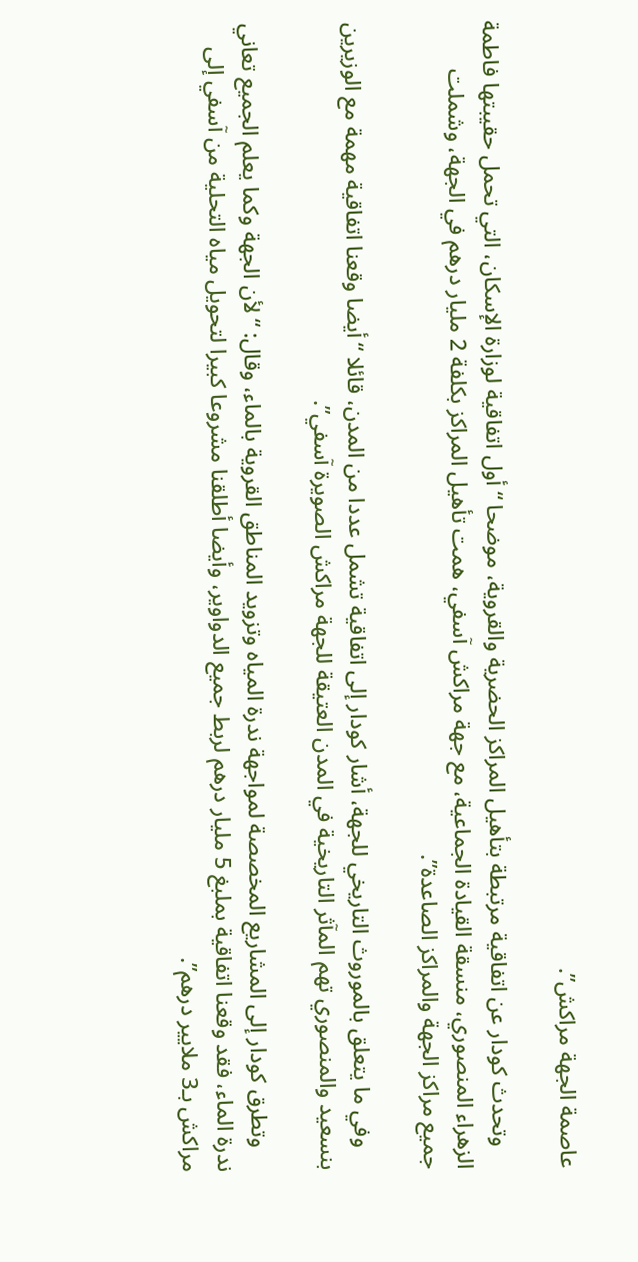عاصمة الجهة مراكش”.

    وتحدث كودار عن اتفاقية مرتبطة بتأهيل المراكز الحضرية والقروية، موضحا “أول اتفاقية لوزارة الإسكان، التي تحمل حقيبتها فاطمة الزهراء المنصوري، منسقة القيادة الجماعية، مع جهة مراكش آسفي، همت تأهيل المراكز بكلفة 2 مليار درهم في الجهة، وشملت جميع مراكز الجهة والمراكز الصاعدة”.

    وفي ما يتعلق بالموروث التاريخي للجهة، أشار كودار إلى اتفاقية تشمل عددا من المدن، قائلا “أيضا وقعنا اتفاقية مهمة مع الوزيرين بنسعيد والمنصوري تهم المآثر التاريخية في المدن العتيقة للجهة مراكش الصويرة آسفي”.

    وتطرق كودار إلى المشاريع المخصصة لمواجهة ندرة المياه وتزويد المناطق القروية بالماء، وقال: “لأن الجهة وكما يعلم الجميع تعاني ندرة الماء، فقد وقعنا اتفاقية بملبغ 5 مليار درهم لربط جميع الدواوير، وأيضا أطلقنا مشروعا كبيرا لتحويل مياه التحلية من آسفي إلى مراكش بـ3 ملايير درهم”.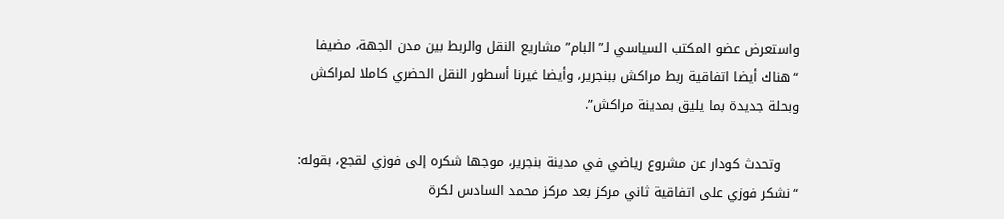واستعرض عضو المكتب السياسي لـ”البام” مشاريع النقل والربط بين مدن الجهة، مضيفا “هناك أيضا اتفاقية ربط مراكش ببنجرير، وأيضا غيرنا أسطور النقل الحضري كاملا لمراكش وبحلة جديدة بما يليق بمدينة مراكش”.

    وتحدث كودار عن مشروع رياضي في مدينة بنجرير، موجها شكره إلى فوزي لقجع، بقوله: “نشكر فوزي على اتفاقية ثاني مركز بعد مركز محمد السادس لكرة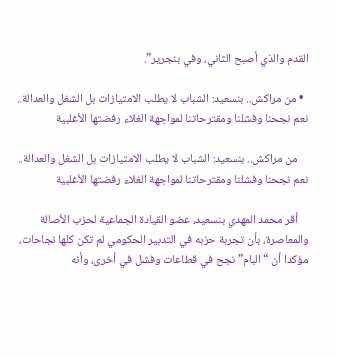القدم والذي أصبح الثاني، وفي بنجرير”.

  • من مراكش.. بنسعيد: الشباب لا يطلب الامتيازات بل الشغل والعدالة.. نعم نجحنا وفشلنا ومقترحاتنا لمواجهة الغلاء رفضتها الأغلبية

    من مراكش.. بنسعيد: الشباب لا يطلب الامتيازات بل الشغل والعدالة.. نعم نجحنا وفشلنا ومقترحاتنا لمواجهة الغلاء رفضتها الأغلبية

    أقر محمد المهدي بنسعيد، عضو القيادة الجماعية لحزب الأصالة والمعاصرة، بأن تجربة حزبه في التدبير الحكومي لم تكن كلها نجاحات، مؤكدا أن “البام” نجح في قطاعات وفشل في أخرى، وأنه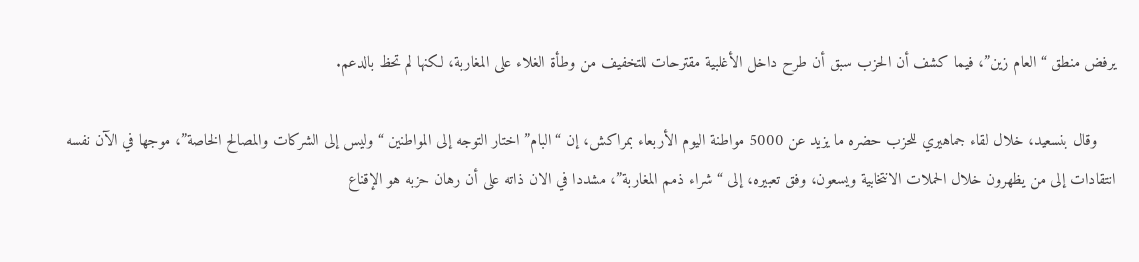يرفض منطق “العام زين”، فيما كشف أن الحزب سبق أن طرح داخل الأغلبية مقترحات للتخفيف من وطأة الغلاء على المغاربة، لكنها لم تحظ بالدعم.

    وقال بنسعيد، خلال لقاء جماهيري للحزب حضره ما يزيد عن 5000 مواطنة اليوم الأربعاء بمراكش، إن “البام” اختار التوجه إلى المواطنين “وليس إلى الشركات والمصالح الخاصة”، موجها في الآن نفسه انتقادات إلى من يظهرون خلال الحملات الانتخابية ويسعون، وفق تعبيره، إلى “شراء ذمم المغاربة”، مشددا في الان ذاته على أن رهان حزبه هو الإقناع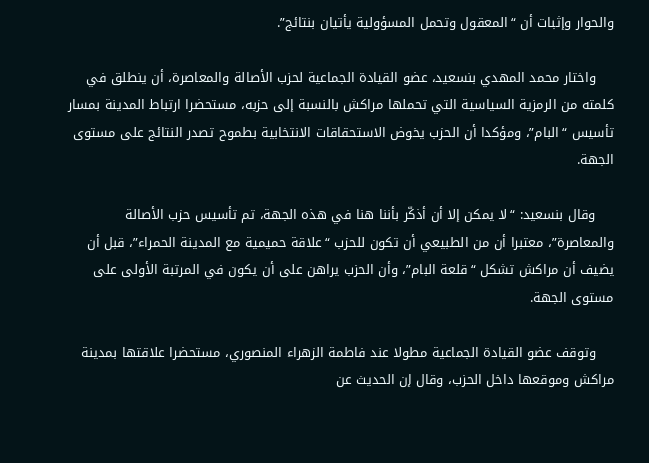والحوار وإثبات أن “المعقول وتحمل المسؤولية يأتيان بنتائج”.

    واختار محمد المهدي بنسعيد، عضو القيادة الجماعية لحزب الأصالة والمعاصرة، أن ينطلق في كلمته من الرمزية السياسية التي تحملها مراكش بالنسبة إلى حزبه، مستحضرا ارتباط المدينة بمسار تأسيس “البام”، ومؤكدا أن الحزب يخوض الاستحقاقات الانتخابية بطموح تصدر النتائج على مستوى الجهة.

    وقال بنسعيد: “لا يمكن إلا أن أذكّر بأننا هنا في هذه الجهة، تم تأسيس حزب الأصالة والمعاصرة”، معتبرا أن من الطبيعي أن تكون للحزب “علاقة حميمية مع المدينة الحمراء”، قبل أن يضيف أن مراكش تشكل “قلعة البام”، وأن الحزب يراهن على أن يكون في المرتبة الأولى على مستوى الجهة.

    وتوقف عضو القيادة الجماعية مطولا عند فاطمة الزهراء المنصوري، مستحضرا علاقتها بمدينة مراكش وموقعها داخل الحزب، وقال إن الحديث عن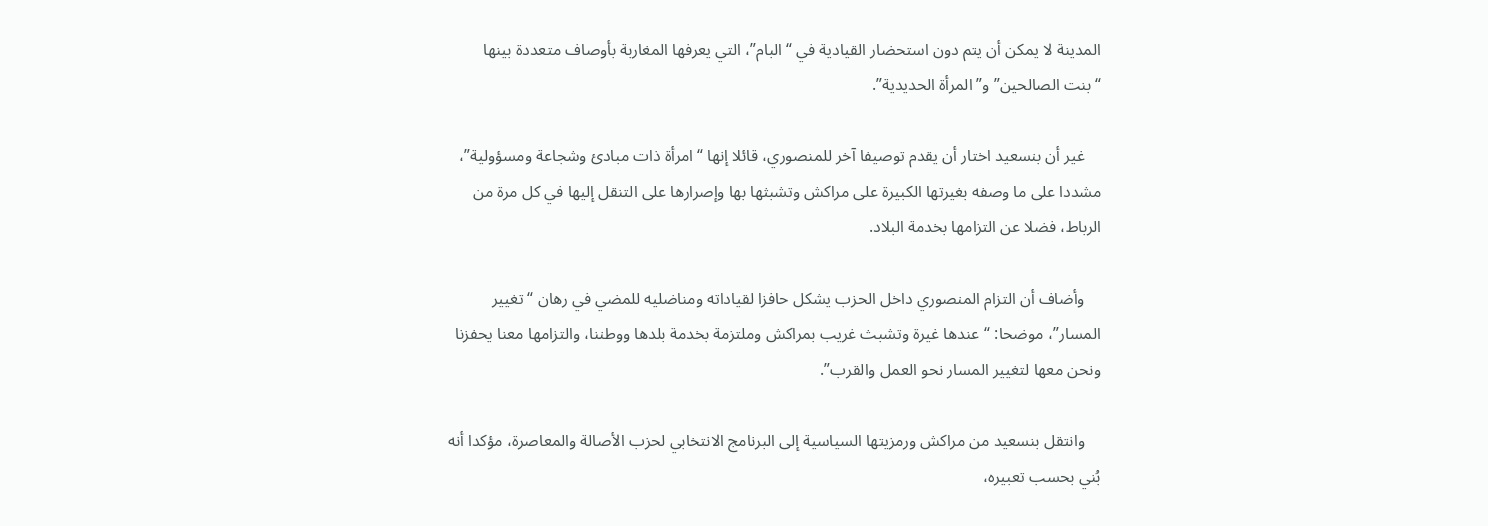المدينة لا يمكن أن يتم دون استحضار القيادية في “البام”، التي يعرفها المغاربة بأوصاف متعددة بينها “بنت الصالحين” و”المرأة الحديدية”.

    غير أن بنسعيد اختار أن يقدم توصيفا آخر للمنصوري، قائلا إنها “امرأة ذات مبادئ وشجاعة ومسؤولية”، مشددا على ما وصفه بغيرتها الكبيرة على مراكش وتشبثها بها وإصرارها على التنقل إليها في كل مرة من الرباط، فضلا عن التزامها بخدمة البلاد.

    وأضاف أن التزام المنصوري داخل الحزب يشكل حافزا لقياداته ومناضليه للمضي في رهان “تغيير المسار”، موضحا: “عندها غيرة وتشبث غريب بمراكش وملتزمة بخدمة بلدها ووطننا، والتزامها معنا يحفزنا ونحن معها لتغيير المسار نحو العمل والقرب”.

    وانتقل بنسعيد من مراكش ورمزيتها السياسية إلى البرنامج الانتخابي لحزب الأصالة والمعاصرة، مؤكدا أنه بُني بحسب تعبيره،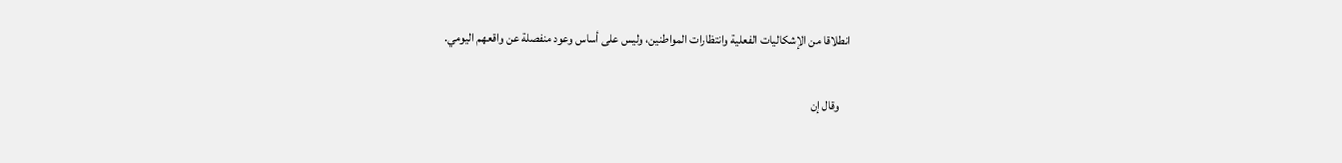انطلاقا من الإشكاليات الفعلية وانتظارات المواطنين، وليس على أساس وعود منفصلة عن واقعهم اليومي.

    وقال إن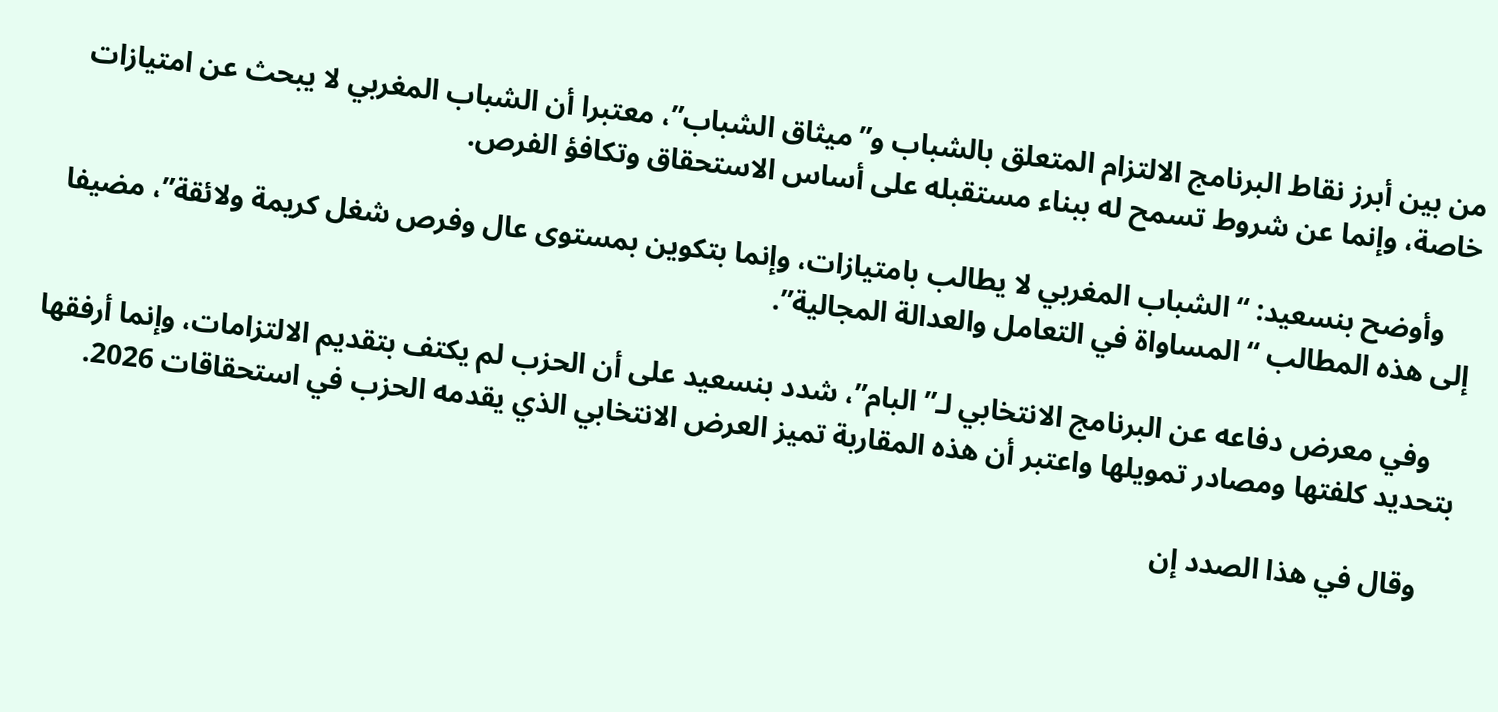من بين أبرز نقاط البرنامج الالتزام المتعلق بالشباب و”ميثاق الشباب”، معتبرا أن الشباب المغربي لا يبحث عن امتيازات خاصة، وإنما عن شروط تسمح له ببناء مستقبله على أساس الاستحقاق وتكافؤ الفرص.

    وأوضح بنسعيد: “الشباب المغربي لا يطالب بامتيازات، وإنما بتكوين بمستوى عال وفرص شغل كريمة ولائقة”، مضيفا إلى هذه المطالب “المساواة في التعامل والعدالة المجالية”.

    وفي معرض دفاعه عن البرنامج الانتخابي لـ”البام”، شدد بنسعيد على أن الحزب لم يكتف بتقديم الالتزامات، وإنما أرفقها بتحديد كلفتها ومصادر تمويلها واعتبر أن هذه المقاربة تميز العرض الانتخابي الذي يقدمه الحزب في استحقاقات 2026.

    وقال في هذا الصدد إن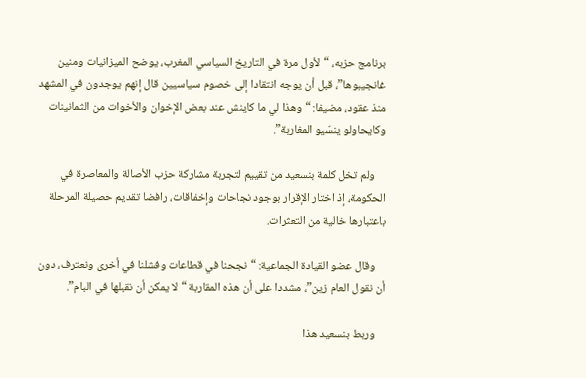برنامج حزبه، “لأول مرة في التاريخ السياسي المغرب، يوضح الميزانيات ومنين غانجيبوها”، قبل أن يوجه انتقادا إلى خصوم سياسيين قال إنهم يوجدون في المشهد منذ عقود، مضيفا: “وهذا لي ما كاينش عند بعض الإخوان والأخوات من الثمانينات وكايحاولو ينسّيو المغاربة”.

    ولم تخل كلمة بنسعيد من تقييم لتجربة مشاركة حزب الأصالة والمعاصرة في الحكومة، إذ اختار الإقرار بوجود نجاحات وإخفاقات، رافضا تقديم حصيلة المرحلة باعتبارها خالية من التعثرات.

    وقال عضو القيادة الجماعية: “نجحنا في قطاعات وفشلنا في أخرى ونعترف، دون أن نقول العام زين”، مشددا على أن هذه المقاربة “لا يمكن أن نقبلها في البام”.

    وربط بنسعيد هذا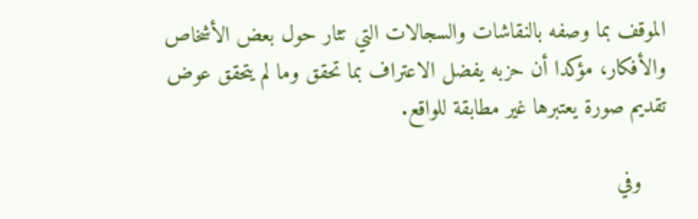الموقف بما وصفه بالنقاشات والسجالات التي تثار حول بعض الأشخاص والأفكار، مؤكدا أن حزبه يفضل الاعتراف بما تحقق وما لم يتحقق عوض تقديم صورة يعتبرها غير مطابقة للواقع.

    وفي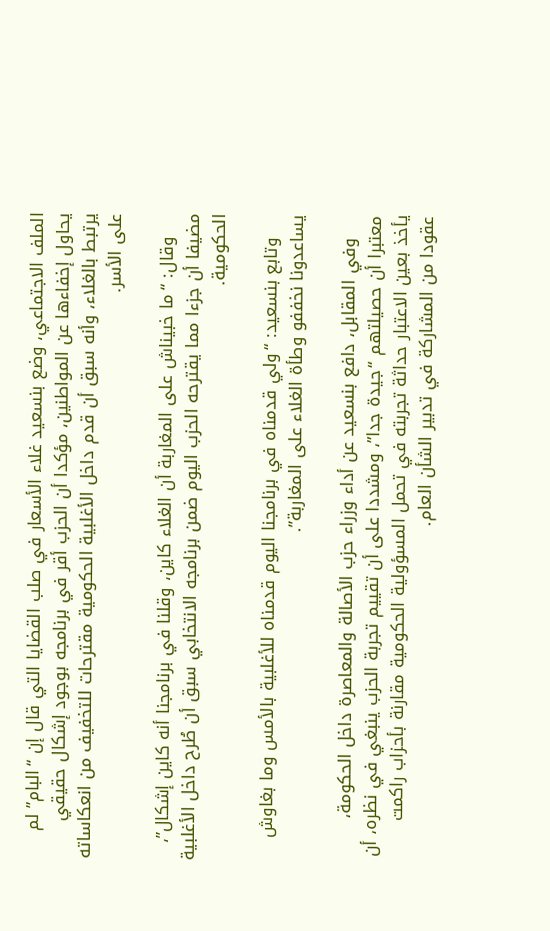الملف الاجتماعي، وضع بنسعيد غلاء الأسعار في صلب القضايا التي قال إن “البام” لم يحاول إخفاءها عن المواطنين، مؤكدا أن الحزب أقر في برنامجه بوجود إشكال حقيقي يرتبط بالغلاء، وأنه سبق أن قدم داخل الأغلبية الحكومية مقترحات للتخفيف من انعكاساته على الأسر.

    وقال: “ما خبيناش على المغاربة أن الغلاء كاين، وقلنا في برنامجنا أنه كاين إشكال”، مضيفا أن جزءا مما يقترحه الحزب اليوم ضمن برنامجه الانتخابي سبق أن طُرح داخل الأغلبية الحكومية.

    وتابع بنسعيد: “ولي قدمناه في برنامجنا اليوم قدمناه للأغلبية بالأمس وما بغاوش يساعدونا نخففو وطأة الغلاء على المغاربة”.

    وفي المقابل، دافع بنسعيد عن أداء وزراء حزب الأصالة والمعاصرة داخل الحكومة، معتبرا أن حصيلتهم “جيدة جدا”، ومشددا على أن تقييم تجربة الحزب ينبغي في نظره، أن يأخذ بعين الاعتبار حداثة تجربته في تحمل المسؤولية الحكومية مقارنة بأحزاب راكمت عقودا من المشاركة في تدبير الشأن العام.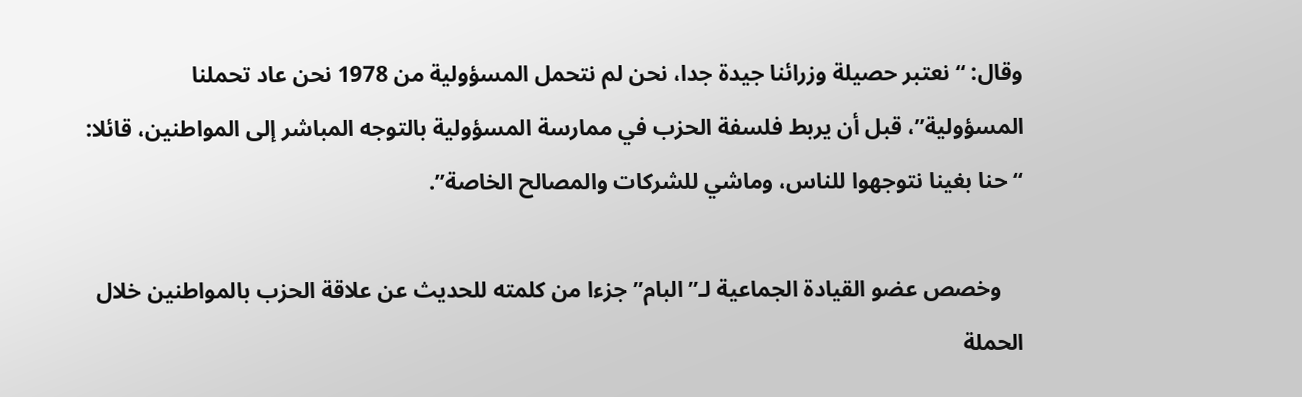وقال: “نعتبر حصيلة وزرائنا جيدة جدا، نحن لم نتحمل المسؤولية من 1978 نحن عاد تحملنا المسؤولية”، قبل أن يربط فلسفة الحزب في ممارسة المسؤولية بالتوجه المباشر إلى المواطنين، قائلا: “حنا بغينا نتوجهوا للناس، وماشي للشركات والمصالح الخاصة”.

    وخصص عضو القيادة الجماعية لـ”البام” جزءا من كلمته للحديث عن علاقة الحزب بالمواطنين خلال الحملة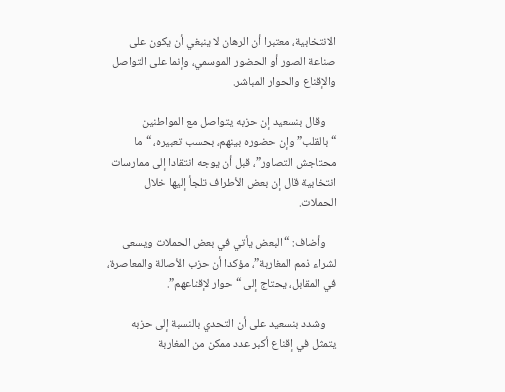الانتخابية، معتبرا أن الرهان لا ينبغي أن يكون على صناعة الصور أو الحضور الموسمي، وإنما على التواصل والإقناع والحوار المباشر.

    وقال بنسعيد إن حزبه يتواصل مع المواطنين “بالقلب” وإن حضوره بينهم، بحسب تعبيره، “ما محتاجش التصاور”، قبل أن يوجه انتقادا إلى ممارسات انتخابية قال إن بعض الأطراف تلجأ إليها خلال الحملات.

    وأضاف: “البعض يأتي في بعض الحملات ويسعى لشراء ذمم المغاربة”، مؤكدا أن حزب الأصالة والمعاصرة، في المقابل، يحتاج إلى “حوار لإقناعهم”.

    وشدد بنسعيد على أن التحدي بالنسبة إلى حزبه يتمثل في إقناع أكبر عدد ممكن من المغاربة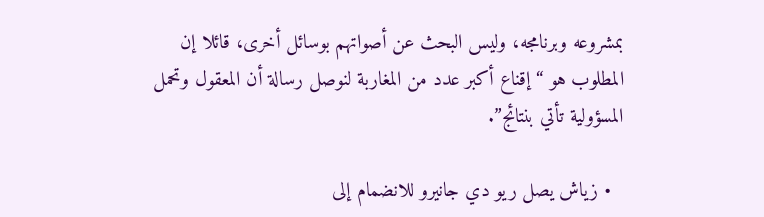بمشروعه وبرنامجه، وليس البحث عن أصواتهم بوسائل أخرى، قائلا إن المطلوب هو “إقناع أكبر عدد من المغاربة لنوصل رسالة أن المعقول وتحمل المسؤولية تأتي بنتائج”.

  • زياش يصل ريو دي جانيرو للانضمام إلى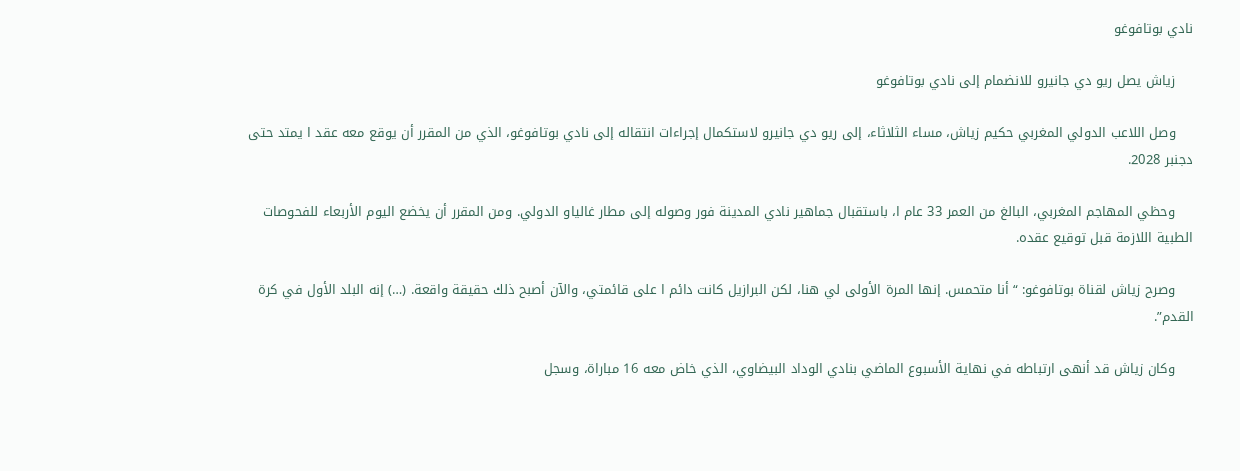نادي بوتافوغو

    زياش يصل ريو دي جانيرو للانضمام إلى نادي بوتافوغو

    وصل اللاعب الدولي المغربي حكيم زياش، مساء الثلاثاء، إلى ريو دي جانيرو لاستكمال إجراءات انتقاله إلى نادي بوتافوغو، الذي من المقرر أن يوقع معه عقد ا يمتد حتى دجنبر 2028.

    وحظي المهاجم المغربي، البالغ من العمر 33 عام ا، باستقبال جماهير نادي المدينة فور وصوله إلى مطار غالياو الدولي. ومن المقرر أن يخضع اليوم الأربعاء للفحوصات الطبية اللازمة قبل توقيع عقده.

    وصرح زياش لقناة بوتافوغو: “أنا متحمس. إنها المرة الأولى لي هنا، لكن البرازيل كانت دائم ا على قائمتي، والآن أصبح ذلك حقيقة واقعة. (…) إنه البلد الأول في كرة القدم”.

    وكان زياش قد أنهى ارتباطه في نهاية الأسبوع الماضي بنادي الوداد البيضاوي، الذي خاض معه 16 مباراة، وسجل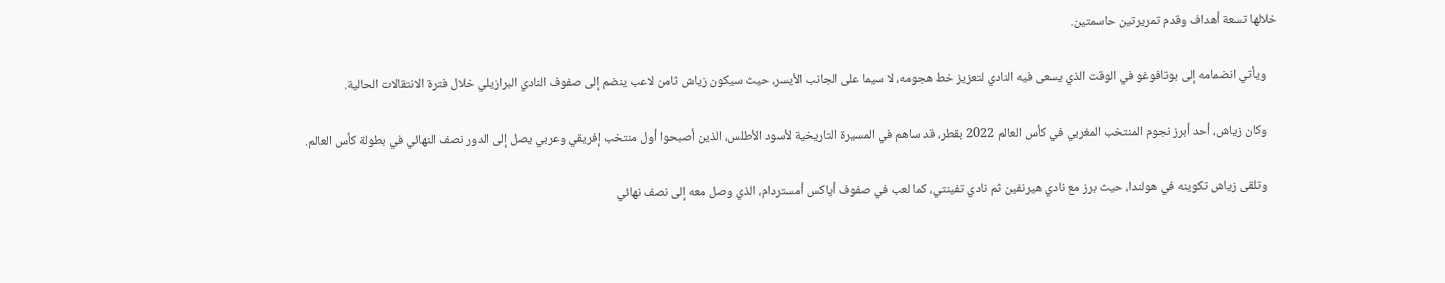خلالها تسعة أهداف وقدم تمريرتين حاسمتين.

    ويأتي انضمامه إلى بوتافوغو في الوقت الذي يسعى فيه النادي لتعزيز خط هجومه، لا سيما على الجانب الأيسر، حيث سيكون زياش ثامن لاعب ينضم إلى صفوف النادي البرازيلي خلال فترة الانتقالات الحالية.

    وكان زياش، أحد أبرز نجوم المنتخب المغربي في كأس العالم 2022 بقطر، قد ساهم في المسيرة التاريخية لأسود الأطلس، الذين أصبحوا أول منتخب إفريقي وعربي يصل إلى الدور نصف النهائي في بطولة كأس العالم.

    وتلقى زياش تكوينه في هولندا، حيث برز مع نادي هيرنفين ثم نادي تفينتي، كما لعب في صفوف أياكس أمستردام، الذي وصل معه إلى نصف نهائي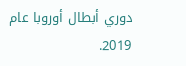دوري أبطال أوروبا عام 2019.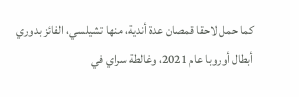كما حمل لاحقا قمصان عدة أندية، منها تشيلسي، الفائز بدوري أبطال أوروبا عام 2021، وغالطة سراي في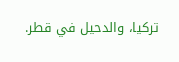تركيا، والدحيل في قطر.